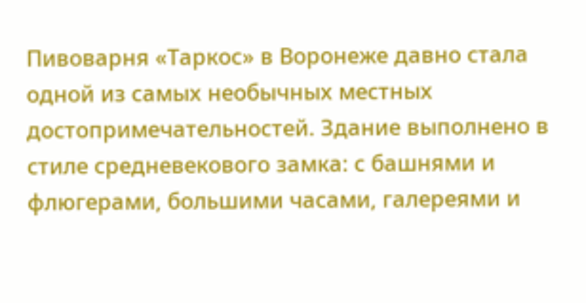Пивоварня «Таркос» в Воронеже давно стала одной из самых необычных местных достопримечательностей. Здание выполнено в стиле средневекового замка: с башнями и флюгерами, большими часами, галереями и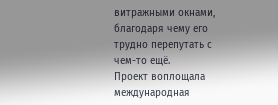витражными окнами, благодаря чему его трудно перепутать с чем-то ещё.
Проект воплощала международная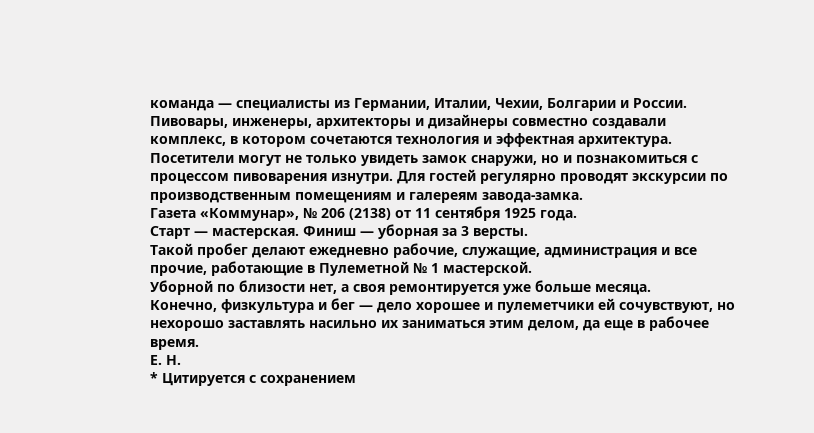команда — специалисты из Германии, Италии, Чехии, Болгарии и России. Пивовары, инженеры, архитекторы и дизайнеры совместно создавали комплекс, в котором сочетаются технология и эффектная архитектура.
Посетители могут не только увидеть замок снаружи, но и познакомиться с процессом пивоварения изнутри. Для гостей регулярно проводят экскурсии по производственным помещениям и галереям завода-замка.
Газета «Коммунар», № 206 (2138) от 11 сентября 1925 года.
Старт — мастерская. Финиш — уборная за 3 версты.
Такой пробег делают ежедневно рабочие, служащие, администрация и все прочие, работающие в Пулеметной № 1 мастерской.
Уборной по близости нет, а своя ремонтируется уже больше месяца.
Конечно, физкультура и бег — дело хорошее и пулеметчики ей сочувствуют, но нехорошо заставлять насильно их заниматься этим делом, да еще в рабочее время.
Е. Н.
* Цитируется с сохранением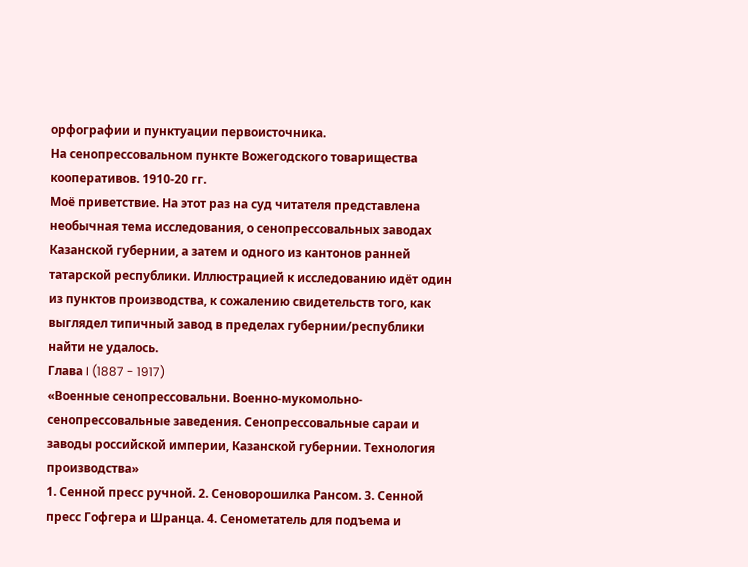орфографии и пунктуации первоисточника.
На сенопрессовальном пункте Вожегодского товарищества кооперативов. 1910-20 гг.
Моё приветствие. На этот раз на суд читателя представлена необычная тема исследования, о сенопрессовальных заводах Казанской губернии, а затем и одного из кантонов ранней татарской республики. Иллюстрацией к исследованию идёт один из пунктов производства, к сожалению свидетельств того, как выглядел типичный завод в пределах губернии/республики найти не удалось.
Глава I (1887 - 1917)
«Военные сенопрессовальни. Военно-мукомольно-сенопрессовальные заведения. Сенопрессовальные сараи и заводы российской империи, Казанской губернии. Технология производства»
1. Сенной пресс ручной. 2. Сеноворошилка Рансом. 3. Сенной пресс Гофгера и Шранца. 4. Сенометатель для подъема и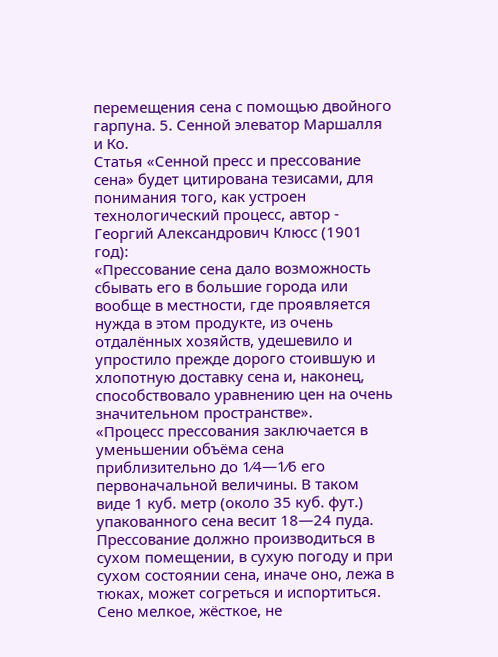перемещения сена с помощью двойного гарпуна. 5. Сенной элеватор Маршалля и Ко.
Статья «Сенной пресс и прессование сена» будет цитирована тезисами, для понимания того, как устроен технологический процесс, автор - Георгий Александрович Клюсс (1901 год):
«Прессование сена дало возможность сбывать его в большие города или вообще в местности, где проявляется нужда в этом продукте, из очень отдалённых хозяйств, удешевило и упростило прежде дорого стоившую и хлопотную доставку сена и, наконец, способствовало уравнению цен на очень значительном пространстве».
«Процесс прессования заключается в уменьшении объёма сена приблизительно до 1⁄4—1⁄6 его первоначальной величины. В таком виде 1 куб. метр (около 35 куб. фут.) упакованного сена весит 18—24 пуда. Прессование должно производиться в сухом помещении, в сухую погоду и при сухом состоянии сена, иначе оно, лежа в тюках, может согреться и испортиться. Сено мелкое, жёсткое, не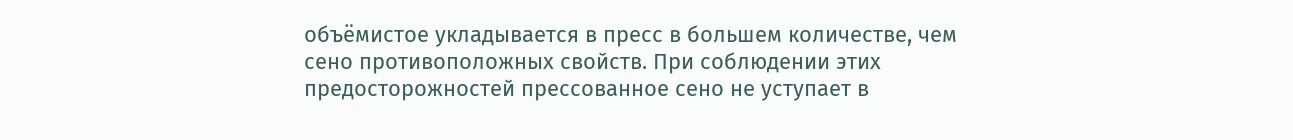объёмистое укладывается в пресс в большем количестве, чем сено противоположных свойств. При соблюдении этих предосторожностей прессованное сено не уступает в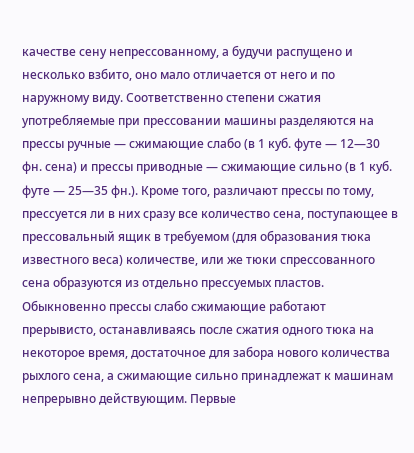качестве сену непрессованному, а будучи распущено и несколько взбито, оно мало отличается от него и по наружному виду. Соответственно степени сжатия употребляемые при прессовании машины разделяются на прессы ручные — сжимающие слабо (в 1 куб. футе — 12—30 фн. сена) и прессы приводные — сжимающие сильно (в 1 куб. футе — 25—35 фн.). Кроме того, различают прессы по тому, прессуется ли в них сразу все количество сена, поступающее в прессовальный ящик в требуемом (для образования тюка известного веса) количестве, или же тюки спрессованного сена образуются из отдельно прессуемых пластов. Обыкновенно прессы слабо сжимающие работают прерывисто, останавливаясь после сжатия одного тюка на некоторое время, достаточное для забора нового количества рыхлого сена, а сжимающие сильно принадлежат к машинам непрерывно действующим. Первые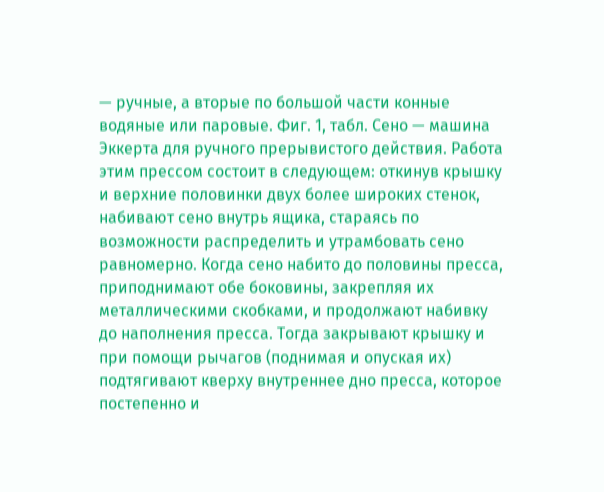— ручные, а вторые по большой части конные водяные или паровые. Фиг. 1, табл. Сено — машина Эккерта для ручного прерывистого действия. Работа этим прессом состоит в следующем: откинув крышку и верхние половинки двух более широких стенок, набивают сено внутрь ящика, стараясь по возможности распределить и утрамбовать сено равномерно. Когда сено набито до половины пресса, приподнимают обе боковины, закрепляя их металлическими скобками, и продолжают набивку до наполнения пресса. Тогда закрывают крышку и при помощи рычагов (поднимая и опуская их) подтягивают кверху внутреннее дно пресса, которое постепенно и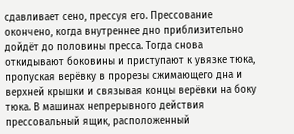сдавливает сено, прессуя его. Прессование окончено, когда внутреннее дно приблизительно дойдёт до половины пресса. Тогда снова откидывают боковины и приступают к увязке тюка, пропуская верёвку в прорезы сжимающего дна и верхней крышки и связывая концы верёвки на боку тюка. В машинах непрерывного действия прессовальный ящик, расположенный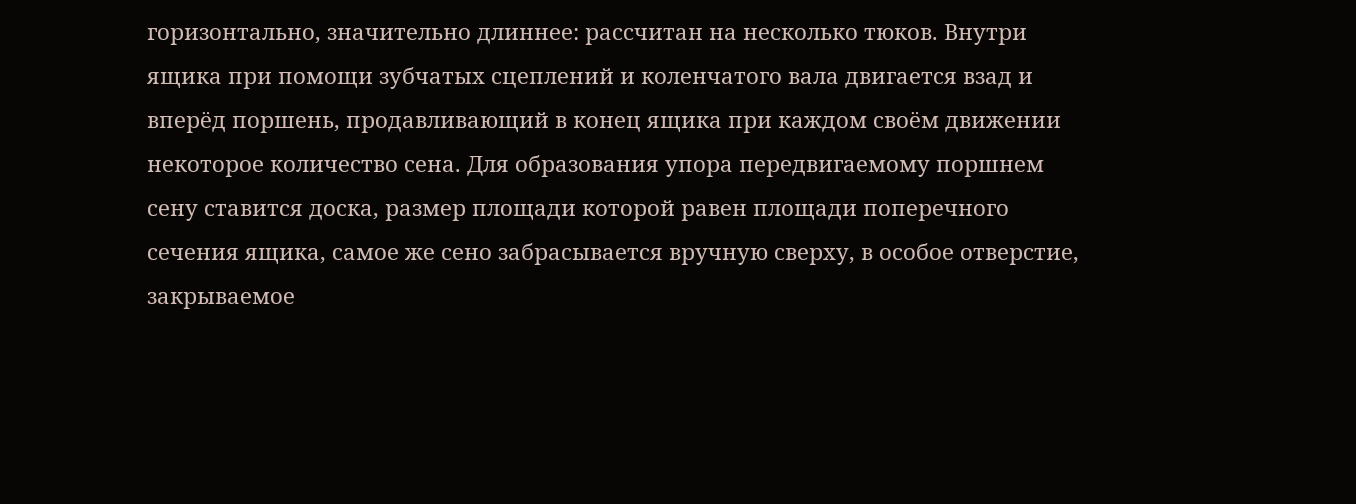горизонтально, значительно длиннее: рассчитан на несколько тюков. Внутри ящика при помощи зубчатых сцеплений и коленчатого вала двигается взад и вперёд поршень, продавливающий в конец ящика при каждом своём движении некоторое количество сена. Для образования упора передвигаемому поршнем сену ставится доска, размер площади которой равен площади поперечного сечения ящика, самое же сено забрасывается вручную сверху, в особое отверстие, закрываемое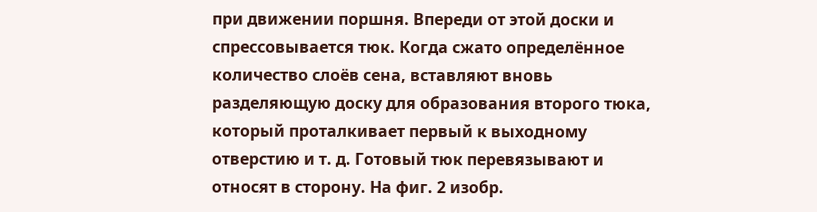при движении поршня. Впереди от этой доски и спрессовывается тюк. Когда сжато определённое количество слоёв сена, вставляют вновь разделяющую доску для образования второго тюка, который проталкивает первый к выходному отверстию и т. д. Готовый тюк перевязывают и относят в сторону. На фиг. 2 изобр.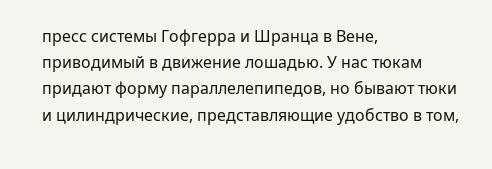пресс системы Гофгерра и Шранца в Вене, приводимый в движение лошадью. У нас тюкам придают форму параллелепипедов, но бывают тюки и цилиндрические, представляющие удобство в том,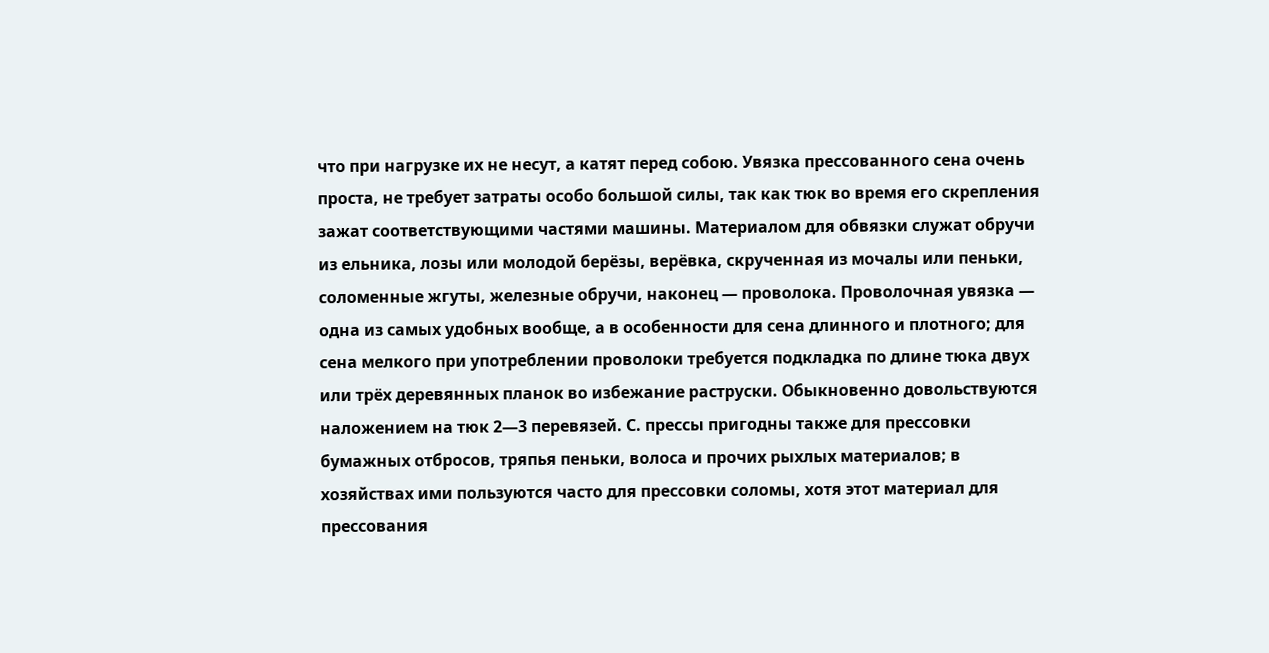что при нагрузке их не несут, а катят перед собою. Увязка прессованного сена очень проста, не требует затраты особо большой силы, так как тюк во время его скрепления зажат соответствующими частями машины. Материалом для обвязки служат обручи из ельника, лозы или молодой берёзы, верёвка, скрученная из мочалы или пеньки, соломенные жгуты, железные обручи, наконец — проволока. Проволочная увязка — одна из самых удобных вообще, а в особенности для сена длинного и плотного; для сена мелкого при употреблении проволоки требуется подкладка по длине тюка двух или трёх деревянных планок во избежание раструски. Обыкновенно довольствуются наложением на тюк 2—3 перевязей. С. прессы пригодны также для прессовки бумажных отбросов, тряпья пеньки, волоса и прочих рыхлых материалов; в хозяйствах ими пользуются часто для прессовки соломы, хотя этот материал для прессования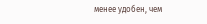менее удобен, чем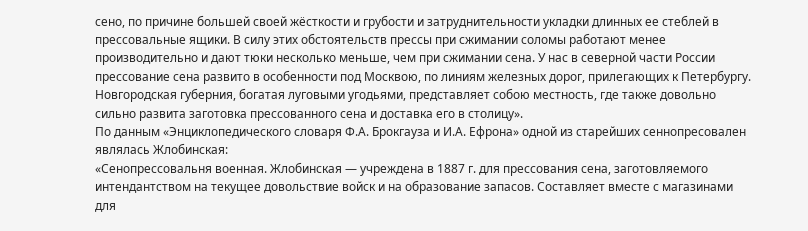сено, по причине большей своей жёсткости и грубости и затруднительности укладки длинных ее стеблей в прессовальные ящики. В силу этих обстоятельств прессы при сжимании соломы работают менее производительно и дают тюки несколько меньше, чем при сжимании сена. У нас в северной части России прессование сена развито в особенности под Москвою, по линиям железных дорог, прилегающих к Петербургу. Новгородская губерния, богатая луговыми угодьями, представляет собою местность, где также довольно сильно развита заготовка прессованного сена и доставка его в столицу».
По данным «Энциклопедического словаря Ф.А. Брокгауза и И.А. Ефрона» одной из старейших сеннопресовален являлась Жлобинская:
«Сенопрессовальня военная. Жлобинская — учреждена в 1887 г. для прессования сена, заготовляемого интендантством на текущее довольствие войск и на образование запасов. Составляет вместе с магазинами для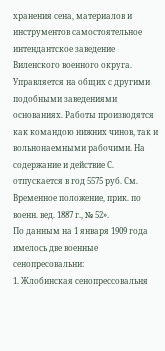хранения сена, материалов и инструментов самостоятельное интендантское заведение Виленского военного округа. Управляется на общих с другими подобными заведениями основаниях. Работы производятся как командою нижних чинов, так и вольнонаемными рабочими. На содержание и действие С. отпускается в год 5575 руб. См. Временное положение, прик. по военн. вед. 1887 г., № 52».
По данным на 1 января 1909 года имелось две военные сенопресовальни:
1. Жлобинская сенопрессовальня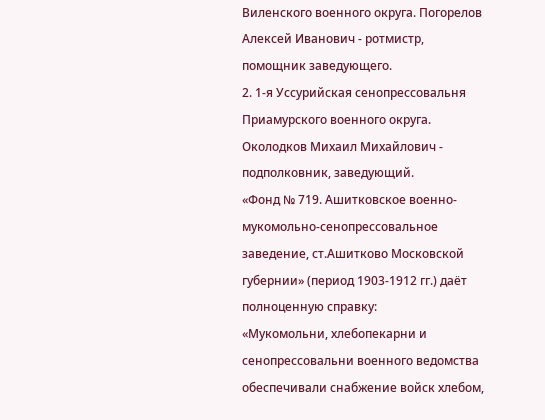Виленского военного округа. Погорелов Алексей Иванович - ротмистр, помощник заведующего.
2. 1-я Уссурийская сенопрессовальня Приамурского военного округа. Околодков Михаил Михайлович - подполковник, заведующий.
«Фонд № 719. Ашитковское военно-мукомольно-сенопрессовальное заведение, ст.Ашитково Московской губернии» (период 1903-1912 гг.) даёт полноценную справку:
«Мукомольни, хлебопекарни и сенопрессовальни военного ведомства обеспечивали снабжение войск хлебом,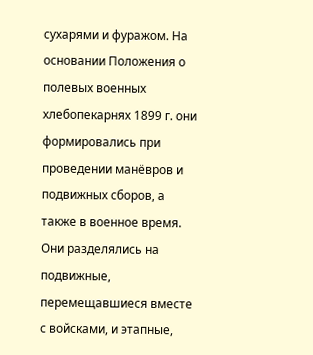сухарями и фуражом. На основании Положения о полевых военных хлебопекарнях 1899 г. они формировались при проведении манёвров и подвижных сборов, а также в военное время. Они разделялись на подвижные, перемещавшиеся вместе с войсками, и этапные,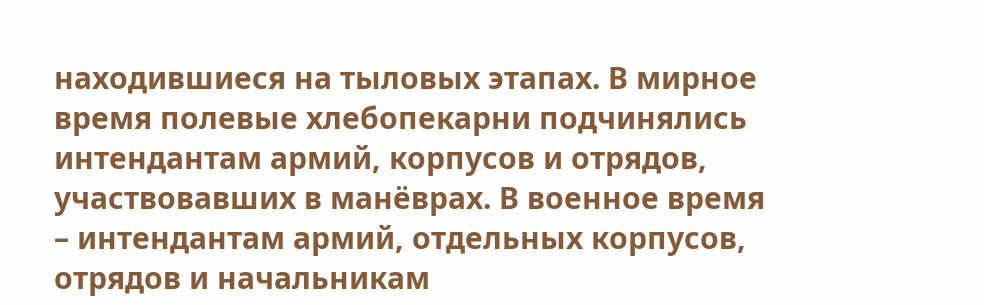находившиеся на тыловых этапах. В мирное время полевые хлебопекарни подчинялись интендантам армий, корпусов и отрядов, участвовавших в манёврах. В военное время – интендантам армий, отдельных корпусов, отрядов и начальникам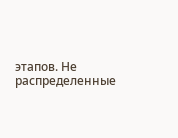этапов. Не распределенные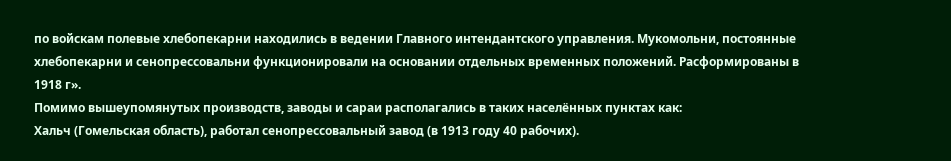по войскам полевые хлебопекарни находились в ведении Главного интендантского управления. Мукомольни, постоянные хлебопекарни и сенопрессовальни функционировали на основании отдельных временных положений. Расформированы в 1918 г».
Помимо вышеупомянутых производств, заводы и сараи располагались в таких населённых пунктах как:
Хальч (Гомельская область), работал сенопрессовальный завод (в 1913 году 40 рабочих).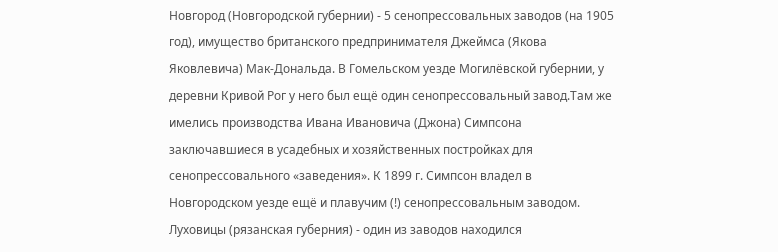Новгород (Новгородской губернии) - 5 сенопрессовальных заводов (на 1905 год), имущество британского предпринимателя Джеймса (Якова Яковлевича) Мак-Дональда. В Гомельском уезде Могилёвской губернии, у деревни Кривой Рог у него был ещё один сенопрессовальный завод.Там же имелись производства Ивана Ивановича (Джона) Симпсона заключавшиеся в усадебных и хозяйственных постройках для сенопрессовального «заведения». К 1899 г. Симпсон владел в Новгородском уезде ещё и плавучим (!) сенопрессовальным заводом.
Луховицы (рязанская губерния) - один из заводов находился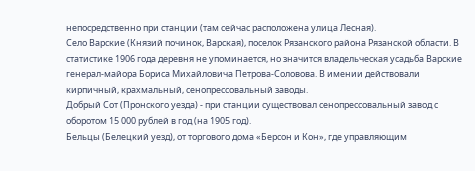непосредственно при станции (там сейчас расположена улица Лесная).
Село Варские (Князий починок, Варская), поселок Рязанского района Рязанской области. В статистике 1906 года деревня не упоминается, но значится владельческая усадьба Варские генерал-майора Бориса Михайловича Петрова-Соловова. В имении действовали кирпичный, крахмальный, сенопрессовальный заводы.
Добрый Сот (Пронского уезда) - при станции существовал сенопрессовальный завод с оборотом 15 000 рублей в год (на 1905 год).
Бельцы (Белецкий уезд), от торгового дома «Берсон и Кон», где управляющим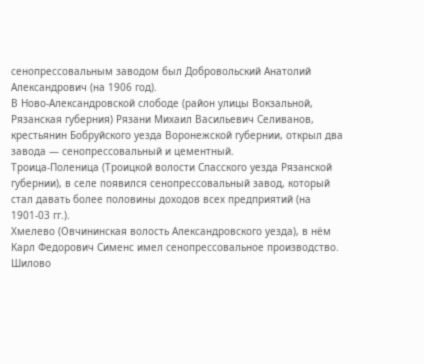сенопрессовальным заводом был Добровольский Анатолий Александрович (на 1906 год).
В Ново-Александровской слободе (район улицы Вокзальной, Рязанская губерния) Рязани Михаил Васильевич Селиванов, крестьянин Бобруйского уезда Воронежской губернии, открыл два завода — сенопрессовальный и цементный.
Троица-Поленица (Троицкой волости Спасского уезда Рязанской губернии), в селе появился сенопрессовальный завод, который стал давать более половины доходов всех предприятий (на 1901-03 гг.).
Хмелево (Овчининская волость Александровского уезда), в нём Карл Федорович Сименс имел сенопрессовальное производство.
Шилово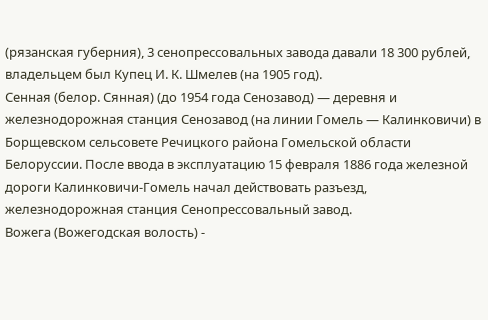(рязанская губерния), 3 сенопрессовальных завода давали 18 300 рублей, владельцем был Купец И. К. Шмелев (на 1905 год).
Сенная (белор. Сянная) (до 1954 года Сенозавод) — деревня и железнодорожная станция Сенозавод (на линии Гомель — Калинковичи) в Борщевском сельсовете Речицкого района Гомельской области Белоруссии. После ввода в эксплуатацию 15 февраля 1886 года железной дороги Калинковичи-Гомель начал действовать разъезд, железнодорожная станция Сенопрессовальный завод.
Вожега (Вожегодская волость) -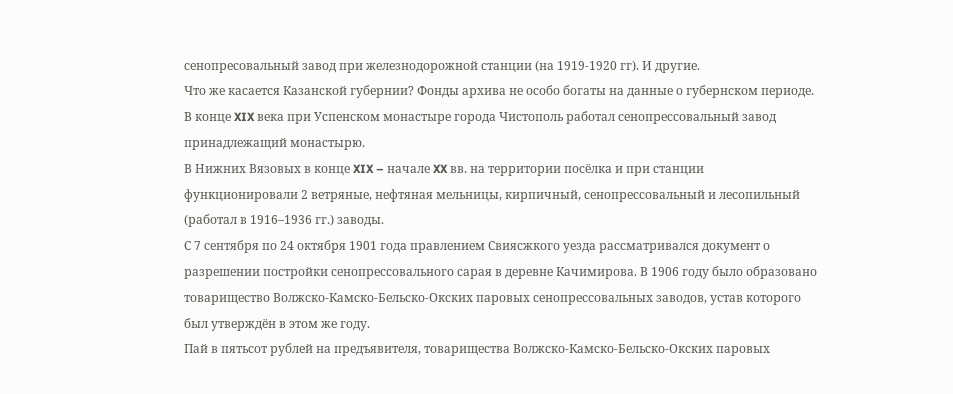сенопресовальный завод при железнодорожной станции (на 1919-1920 гг). И другие.
Что же касается Казанской губернии? Фонды архива не особо богаты на данные о губернском периоде. В конце XIX века при Успенском монастыре города Чистополь работал сенопрессовальный завод принадлежащий монастырю.
В Нижних Вязовых в конце XIX – начале XX вв. на территории посёлка и при станции функционировали 2 ветряные, нефтяная мельницы, кирпичный, сенопрессовальный и лесопильный (работал в 1916–1936 гг.) заводы.
С 7 сентября по 24 октября 1901 года правлением Свиясжкого уезда рассматривался документ о разрешении постройки сенопрессовального сарая в деревне Качимирова. В 1906 году было образовано товарищество Волжско-Камско-Бельско-Окских паровых сенопрессовальных заводов, устав которого был утверждён в этом же году.
Пай в пятьсот рублей на предъявителя, товарищества Волжско-Камско-Бельско-Окских паровых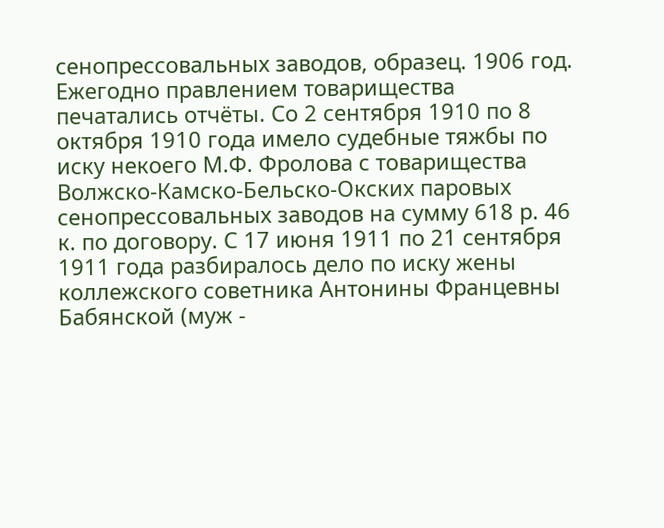сенопрессовальных заводов, образец. 1906 год.
Ежегодно правлением товарищества печатались отчёты. Со 2 сентября 1910 по 8 октября 1910 года имело судебные тяжбы по иску некоего М.Ф. Фролова с товарищества Волжско-Камско-Бельско-Окских паровых сенопрессовальных заводов на сумму 618 р. 46 к. по договору. С 17 июня 1911 по 21 сентября 1911 года разбиралось дело по иску жены коллежского советника Антонины Францевны Бабянской (муж -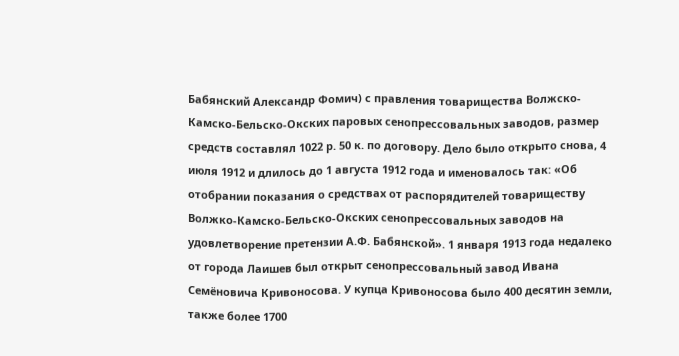Бабянский Александр Фомич) с правления товарищества Волжско-Камско-Бельско-Окских паровых сенопрессовальных заводов, размер средств составлял 1022 р. 50 к. по договору. Дело было открыто снова, 4 июля 1912 и длилось до 1 августа 1912 года и именовалось так: «Об отобрании показания о средствах от распорядителей товариществу Волжко-Камско-Бельско-Окских сенопрессовальных заводов на удовлетворение претензии А.Ф. Бабянской». 1 января 1913 года недалеко от города Лаишев был открыт сенопрессовальный завод Ивана Семёновича Кривоносова. У купца Кривоносова было 400 десятин земли, также более 1700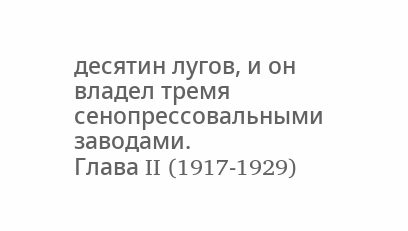десятин лугов, и он владел тремя сенопрессовальными заводами.
Глава II (1917-1929)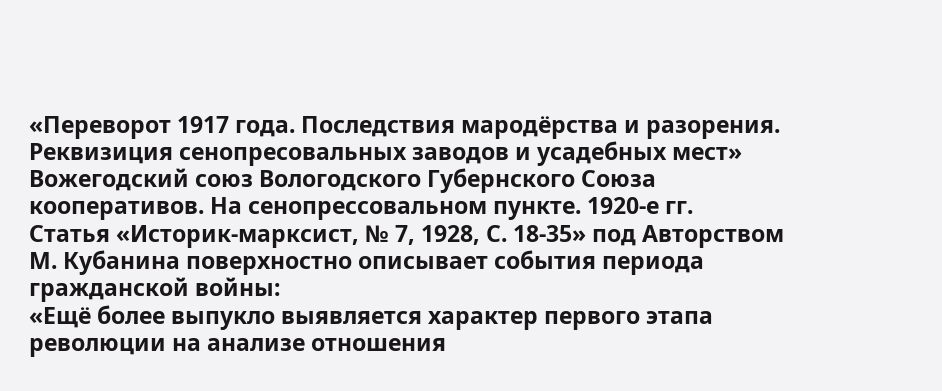«Переворот 1917 года. Последствия мародёрства и разорения. Реквизиция сенопресовальных заводов и усадебных мест»
Вожегодский союз Вологодского Губернского Союза кооперативов. На сенопрессовальном пункте. 1920-е гг.
Статья «Историк-марксист, № 7, 1928, C. 18-35» под Авторством М. Кубанина поверхностно описывает события периода гражданской войны:
«Ещё более выпукло выявляется характер первого этапа революции на анализе отношения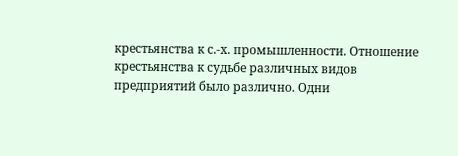крестьянства к с.-х. промышленности. Отношение крестьянства к судьбе различных видов предприятий было различно. Одни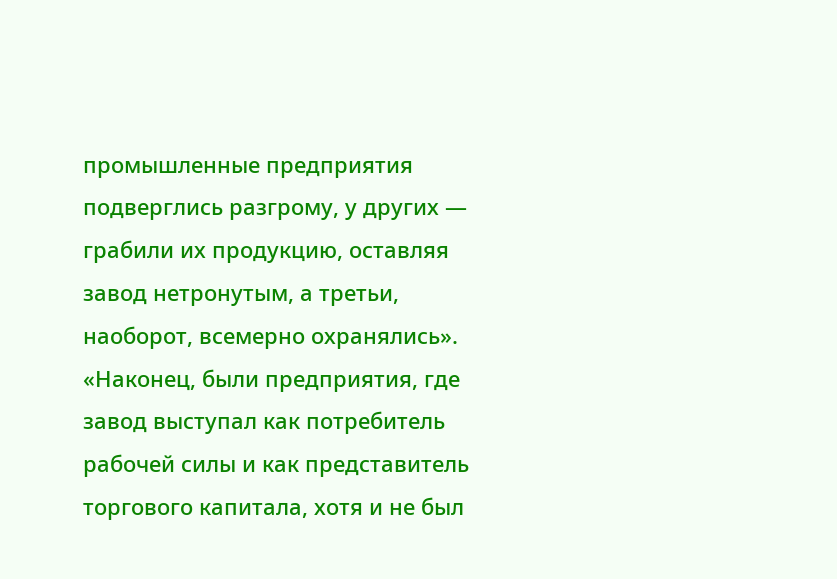промышленные предприятия подверглись разгрому, у других — грабили их продукцию, оставляя завод нетронутым, а третьи, наоборот, всемерно охранялись».
«Наконец, были предприятия, где завод выступал как потребитель рабочей силы и как представитель торгового капитала, хотя и не был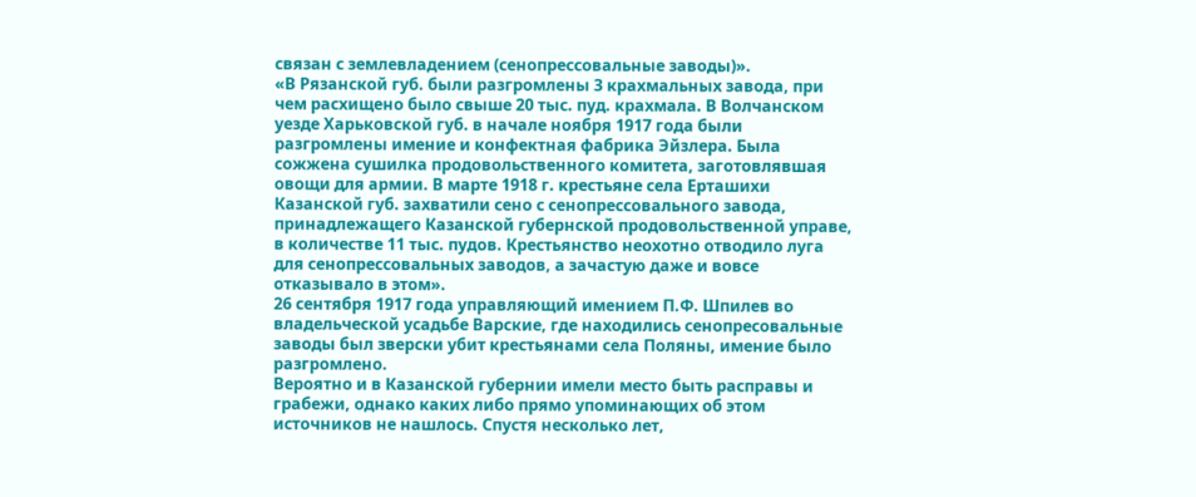связан с землевладением (сенопрессовальные заводы)».
«В Рязанской губ. были разгромлены 3 крахмальных завода, при чем расхищено было свыше 20 тыс. пуд. крахмала. В Волчанском уезде Харьковской губ. в начале ноября 1917 года были разгромлены имение и конфектная фабрика Эйзлера. Была сожжена сушилка продовольственного комитета, заготовлявшая овощи для армии. В марте 1918 г. крестьяне села Ерташихи Казанской губ. захватили сено с сенопрессовального завода, принадлежащего Казанской губернской продовольственной управе, в количестве 11 тыс. пудов. Крестьянство неохотно отводило луга для сенопрессовальных заводов, а зачастую даже и вовсе отказывало в этом».
26 сентября 1917 года управляющий имением П.Ф. Шпилев во владельческой усадьбе Варские, где находились сенопресовальные заводы был зверски убит крестьянами села Поляны, имение было разгромлено.
Вероятно и в Казанской губернии имели место быть расправы и грабежи, однако каких либо прямо упоминающих об этом источников не нашлось. Спустя несколько лет,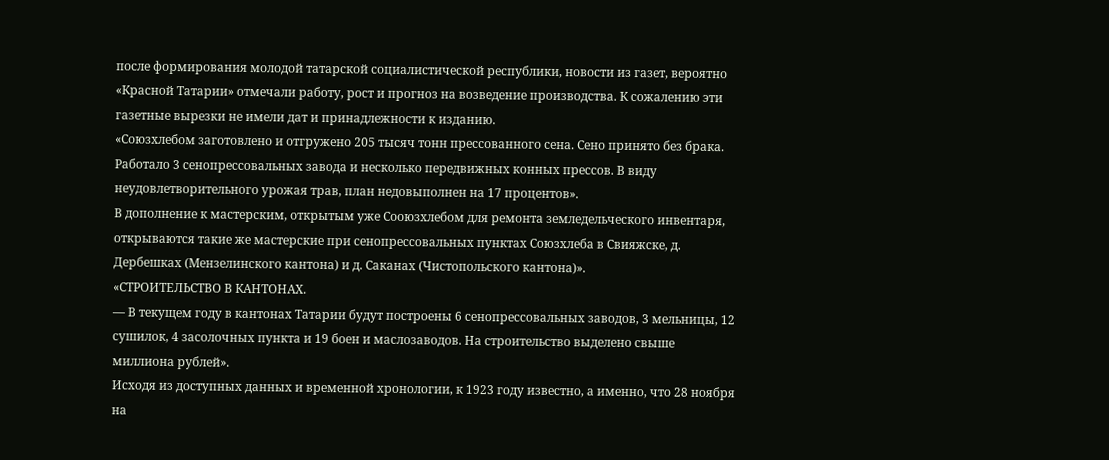после формирования молодой татарской социалистической республики, новости из газет, вероятно «Красной Татарии» отмечали работу, рост и прогноз на возведение производства. К сожалению эти газетные вырезки не имели дат и принадлежности к изданию.
«Союзхлебом заготовлено и отгружено 205 тысяч тонн прессованного сена. Сено принято без брака. Работало 3 сенопрессовальных завода и несколько передвижных конных прессов. В виду неудовлетворительного урожая трав, план недовыполнен на 17 процентов».
В дополнение к мастерским, открытым уже Сооюзхлебом для ремонта земледельческого инвентаря, открываются такие же мастерские при сенопрессовальных пунктах Союзхлеба в Свияжске, д. Дербешках (Мензелинского кантона) и д. Саканах (Чистопольского кантона)».
«СТРОИТЕЛЬСТВО В КАНТОНАХ.
— В текущем году в кантонах Татарии будут построены 6 сенопрессовальных заводов, 3 мельницы, 12 сушилок, 4 засолочных пункта и 19 боен и маслозаводов. На строительство выделено свыше миллиона рублей».
Исходя из доступных данных и временной хронологии, к 1923 году известно, а именно, что 28 ноября на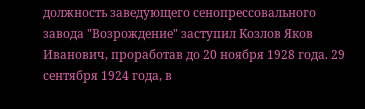должность заведующего сенопрессовального завода "Возрождение" заступил Козлов Яков Иванович, проработав до 20 ноября 1928 года. 29 сентября 1924 года, в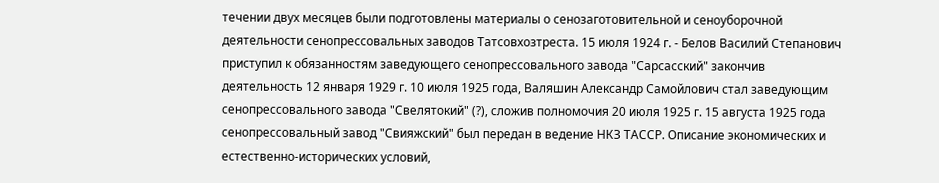течении двух месяцев были подготовлены материалы о сенозаготовительной и сеноуборочной деятельности сенопрессовальных заводов Татсовхозтреста. 15 июля 1924 г. - Белов Василий Степанович приступил к обязанностям заведующего сенопрессовального завода "Сарсасский" закончив деятельность 12 января 1929 г. 10 июля 1925 года, Валяшин Александр Самойлович стал заведующим сенопрессовального завода "Свелятокий" (?), сложив полномочия 20 июля 1925 г. 15 августа 1925 года сенопрессовальный завод "Свияжский" был передан в ведение НКЗ ТАССР. Описание экономических и естественно-исторических условий,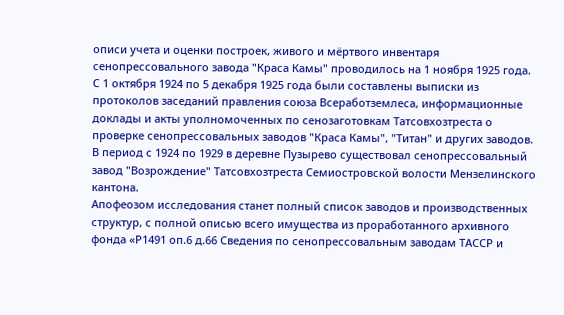описи учета и оценки построек, живого и мёртвого инвентаря сенопрессовального завода "Краса Камы" проводилось на 1 ноября 1925 года. С 1 октября 1924 по 5 декабря 1925 года были составлены выписки из протоколов заседаний правления союза Всеработземлеса, информационные доклады и акты уполномоченных по сенозаготовкам Татсовхозтреста о проверке сенопрессовальных заводов "Краса Камы", "Титан" и других заводов. В период с 1924 по 1929 в деревне Пузырево существовал сенопрессовальный завод "Возрождение" Татсовхозтреста Семиостровской волости Мензелинского кантона.
Апофеозом исследования станет полный список заводов и производственных структур, с полной описью всего имущества из проработанного архивного фонда «Р1491 оп.6 д.66 Сведения по сенопрессовальным заводам ТАССР и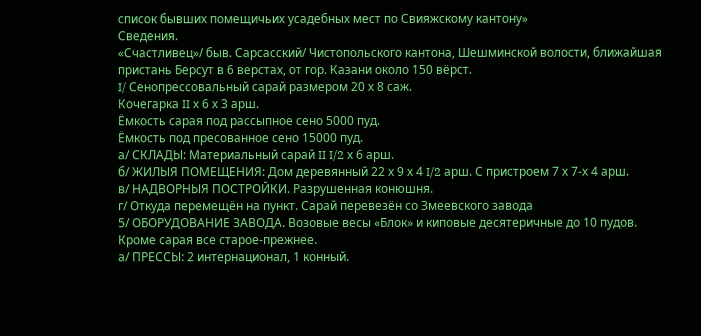список бывших помещичьих усадебных мест по Свияжскому кантону»
Сведения.
«Счастливец»/ быв. Сарсасский/ Чистопольского кантона, Шешминской волости, ближайшая пристань Берсут в 6 верстах, от гор. Казани около 150 вёрст.
I/ Сенопрессовальный сарай размером 20 х 8 саж.
Кочегарка II х 6 х 3 арш.
Ёмкость сарая под рассыпное сено 5000 пуд.
Ёмкость под пресованное сено 15000 пуд.
а/ СКЛАДЫ: Материальный сарай II I/2 х 6 арш.
б/ ЖИЛЫЯ ПОМЕЩЕНИЯ: Дом деревянный 22 х 9 х 4 I/2 арш. С пристроем 7 х 7-х 4 арш.
в/ НАДВОРНЫЯ ПОСТРОЙКИ. Разрушенная конюшня.
г/ Откуда перемещён на пункт. Сарай перевезён со Змеевского завода
5/ ОБОРУДОВАНИЕ ЗАВОДА. Возовые весы «Блок» и киповые десятеричные до 10 пудов. Кроме сарая все старое-прежнее.
а/ ПРЕССЫ: 2 интернационал, 1 конный.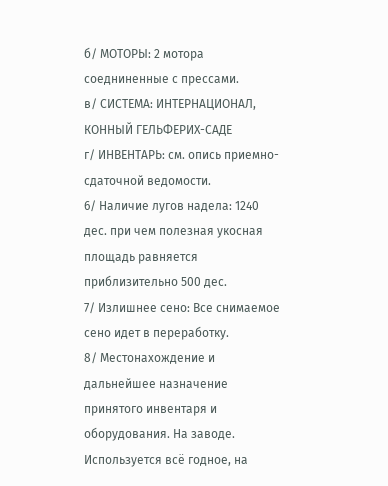б/ МОТОРЫ: 2 мотора соедниненные с прессами.
в/ СИСТЕМА: ИНТЕРНАЦИОНАЛ, КОННЫЙ ГЕЛЬФЕРИХ-САДЕ
г/ ИНВЕНТАРЬ: см. опись приемно-сдаточной ведомости.
6/ Наличие лугов надела: 1240 дес. при чем полезная укосная площадь равняется приблизительно 500 дес.
7/ Излишнее сено: Все снимаемое сено идет в переработку.
8/ Местонахождение и дальнейшее назначение принятого инвентаря и оборудования. На заводе. Используется всё годное, на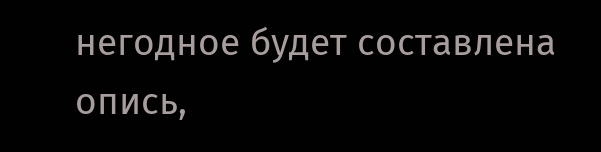негодное будет составлена опись,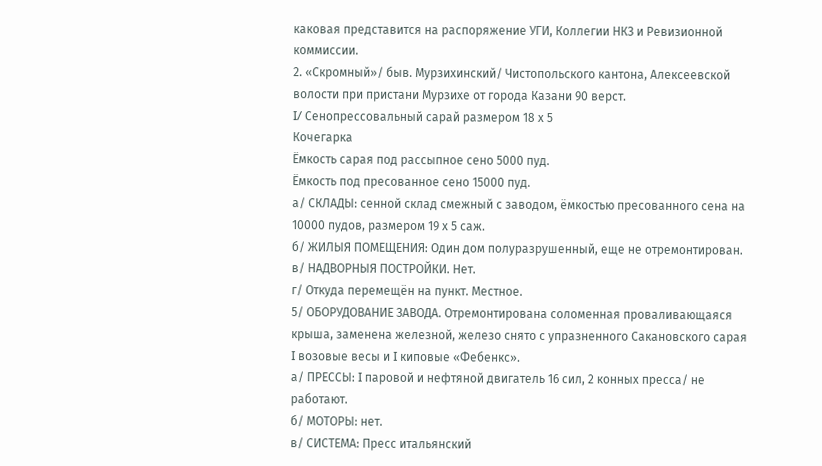каковая представится на распоряжение УГИ, Коллегии НКЗ и Ревизионной коммиссии.
2. «Скромный»/ быв. Мурзихинский/ Чистопольского кантона, Алексеевской волости при пристани Мурзихе от города Казани 90 верст.
I/ Сенопрессовальный сарай размером 18 х 5
Кочегарка
Ёмкость сарая под рассыпное сено 5000 пуд.
Ёмкость под пресованное сено 15000 пуд.
а/ СКЛАДЫ: сенной склад смежный с заводом, ёмкостью пресованного сена на 10000 пудов, размером 19 х 5 саж.
б/ ЖИЛЫЯ ПОМЕЩЕНИЯ: Один дом полуразрушенный, еще не отремонтирован.
в/ НАДВОРНЫЯ ПОСТРОЙКИ. Нет.
г/ Откуда перемещён на пункт. Местное.
5/ ОБОРУДОВАНИЕ ЗАВОДА. Отремонтирована соломенная проваливающаяся крыша, заменена железной, железо снято с упразненного Сакановского сарая I возовые весы и I киповые «Фебенкс».
а/ ПРЕССЫ: I паровой и нефтяной двигатель 16 сил, 2 конных пресса/ не работают.
б/ МОТОРЫ: нет.
в/ СИСТЕМА: Пресс итальянский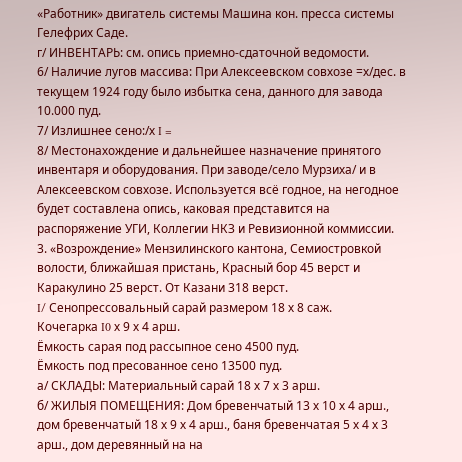«Работник» двигатель системы Машина кон. пресса системы Гелефрих Саде.
г/ ИНВЕНТАРЬ: см. опись приемно-сдаточной ведомости.
6/ Наличие лугов массива: При Алексеевском совхозе =х/дес. в текущем 1924 году было избытка сена, данного для завода 10.000 пуд.
7/ Излишнее сено:/х I =
8/ Местонахождение и дальнейшее назначение принятого инвентаря и оборудования. При заводе/село Мурзиха/ и в Алексеевском совхозе. Используется всё годное, на негодное будет составлена опись, каковая представится на распоряжение УГИ, Коллегии НКЗ и Ревизионной коммиссии.
3. «Возрождение» Мензилинского кантона, Семиостровкой волости, ближайшая пристань, Красный бор 45 верст и Каракулино 25 верст. От Казани 318 верст.
I/ Сенопрессовальный сарай размером 18 х 8 саж.
Кочегарка I0 х 9 х 4 арш.
Ёмкость сарая под рассыпное сено 4500 пуд.
Ёмкость под пресованное сено 13500 пуд.
а/ СКЛАДЫ: Материальный сарай 18 х 7 х 3 арш.
б/ ЖИЛЫЯ ПОМЕЩЕНИЯ: Дом бревенчатый 13 х 10 х 4 арш., дом бревенчатый 18 х 9 х 4 арш., баня бревенчатая 5 х 4 х 3 арш., дом деревянный на на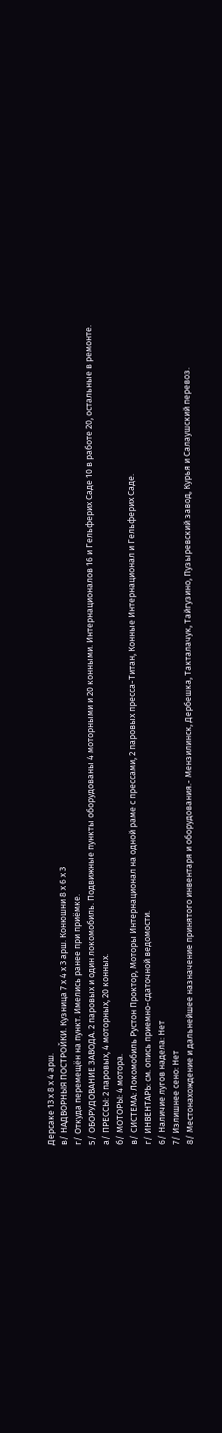Дерсаке 13 х 8 х 4 арш.
в/ НАДВОРНЫЯ ПОСТРОЙКИ. Кузница 7 х 4 х 3 арш. Конюшни 8 х 6 х 3
г/ Откуда перемещён на пункт. Имелись ранее при приёмке.
5/ ОБОРУДОВАНИЕ ЗАВОДА. 2 паровых и один локомобиль. Подвижные пункты оборудованы 4 моторными и 20 конными. Интернационалов 16 и Гельферих Саде 10 в работе 20, остальные в ремонте.
а/ ПРЕССЫ: 2 паровых, 4 моторных, 20 конных.
б/ МОТОРЫ: 4 мотора.
в/ СИСТЕМА: Локомобиль Рустон Проктор, Моторы Интернационал на одной раме с прессами, 2 паровых пресса-Титан, Конные Интернационал и Гельферих Саде.
г/ ИНВЕНТАРЬ: см. опись приемно-сдаточной ведомости.
6/ Наличие лугов надела: Нет
7/ Излишнее сено: Нет
8/ Местонахождение и дальнейшее назначение принятого инвентаря и оборудования.- Мензилинск, Дербешка, Такталачук, Тайгузино, Пузыревский завод, Курья и Салаушский перевоз.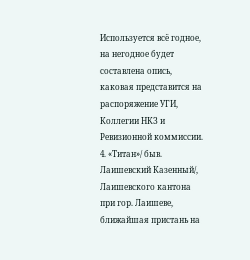Используется всё годное, на негодное будет составлена опись, каковая представится на распоряжение УГИ, Коллегии НКЗ и Ревизионной коммиссии.
4. «Титан»/ быв. Лаишевский Казенный/, Лаишевского кантона при гор. Лаишеве, ближайшая пристань на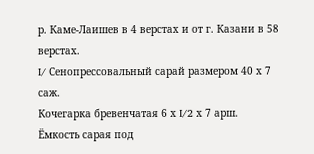р. Каме-Лаишев в 4 верстах и от г. Казани в 58 верстах.
I/ Сенопрессовальный сарай размером 40 х 7 саж.
Кочегарка бревенчатая 6 х I/2 х 7 арш.
Ёмкость сарая под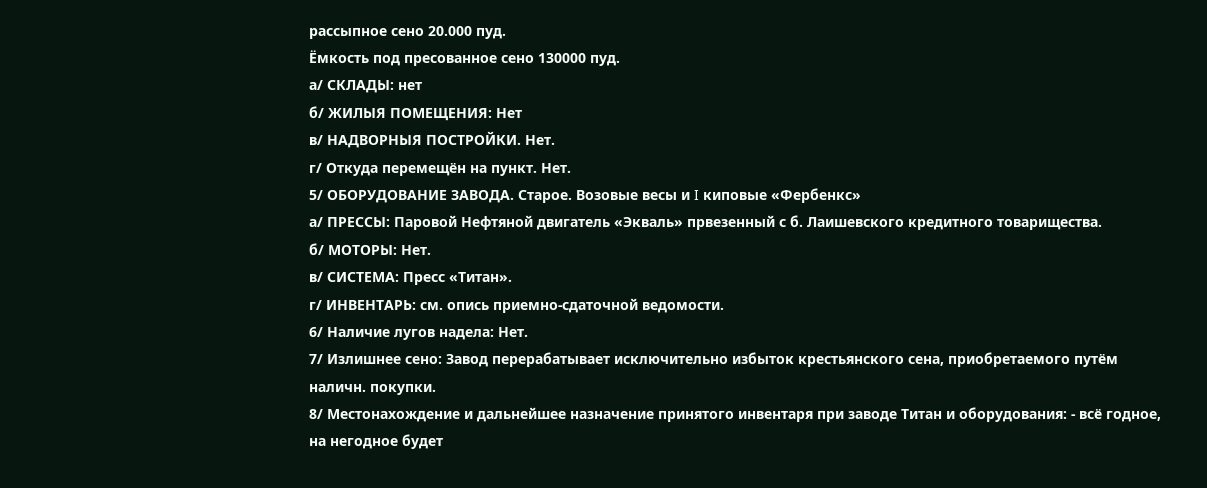рассыпное сено 20.000 пуд.
Ёмкость под пресованное сено 130000 пуд.
а/ СКЛАДЫ: нет
б/ ЖИЛЫЯ ПОМЕЩЕНИЯ: Нет
в/ НАДВОРНЫЯ ПОСТРОЙКИ. Нет.
г/ Откуда перемещён на пункт. Нет.
5/ ОБОРУДОВАНИЕ ЗАВОДА. Старое. Возовые весы и I киповые «Фербенкс»
а/ ПРЕССЫ: Паровой Нефтяной двигатель «Экваль» првезенный с б. Лаишевского кредитного товарищества.
б/ МОТОРЫ: Нет.
в/ СИСТЕМА: Пресс «Титан».
г/ ИНВЕНТАРЬ: см. опись приемно-сдаточной ведомости.
6/ Наличие лугов надела: Нет.
7/ Излишнее сено: Завод перерабатывает исключительно избыток крестьянского сена, приобретаемого путём наличн. покупки.
8/ Местонахождение и дальнейшее назначение принятого инвентаря при заводе Титан и оборудования: - всё годное, на негодное будет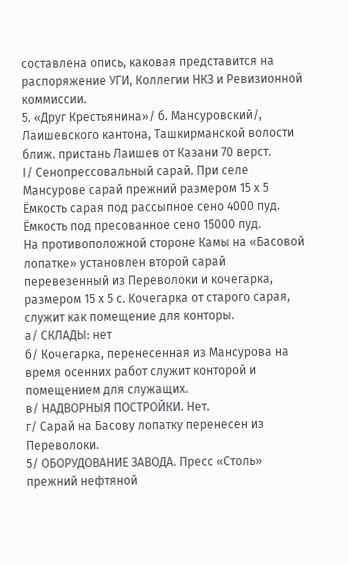составлена опись, каковая представится на распоряжение УГИ, Коллегии НКЗ и Ревизионной коммиссии.
5. «Друг Крестьянина»/ б. Мансуровский/, Лаишевского кантона, Ташкирманской волости ближ. пристань Лаишев от Казани 70 верст.
I/ Сенопрессовальный сарай. При селе Мансурове сарай прежний размером 15 х 5
Ёмкость сарая под рассыпное сено 4000 пуд.
Ёмкость под пресованное сено 15000 пуд.
На противоположной стороне Камы на «Басовой лопатке» установлен второй сарай перевезенный из Переволоки и кочегарка, размером 15 х 5 с. Кочегарка от старого сарая, служит как помещение для конторы.
а/ СКЛАДЫ: нет
б/ Кочегарка, перенесенная из Мансурова на время осенних работ служит конторой и помещением для служащих.
в/ НАДВОРНЫЯ ПОСТРОЙКИ. Нет.
г/ Сарай на Басову лопатку перенесен из Переволоки.
5/ ОБОРУДОВАНИЕ ЗАВОДА. Пресс «Столь» прежний нефтяной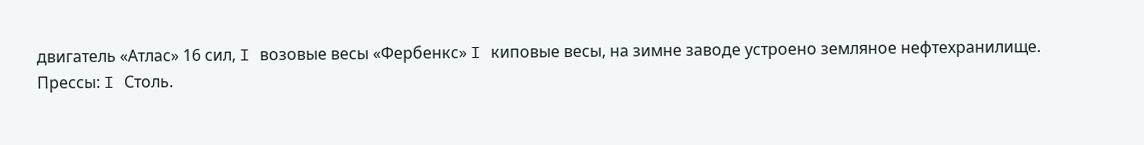двигатель «Атлас» 16 сил, I возовые весы «Фербенкс» I киповые весы, на зимне заводе устроено земляное нефтехранилище.
Прессы: I Столь.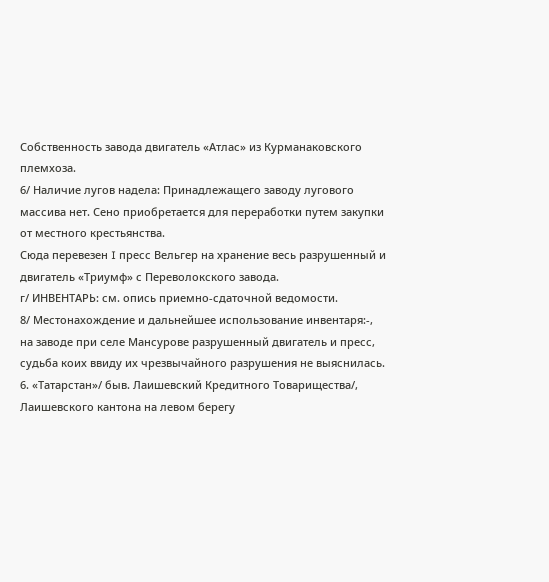Собственность завода двигатель «Атлас» из Курманаковского племхоза.
6/ Наличие лугов надела: Принадлежащего заводу лугового массива нет. Сено приобретается для переработки путем закупки от местного крестьянства.
Сюда перевезен I пресс Вельгер на хранение весь разрушенный и двигатель «Триумф» с Переволокского завода.
г/ ИНВЕНТАРЬ: см. опись приемно-сдаточной ведомости.
8/ Местонахождение и дальнейшее использование инвентаря:-, на заводе при селе Мансурове разрушенный двигатель и пресс, судьба коих ввиду их чрезвычайного разрушения не выяснилась.
6. «Татарстан»/ быв. Лаишевский Кредитного Товарищества/, Лаишевского кантона на левом берегу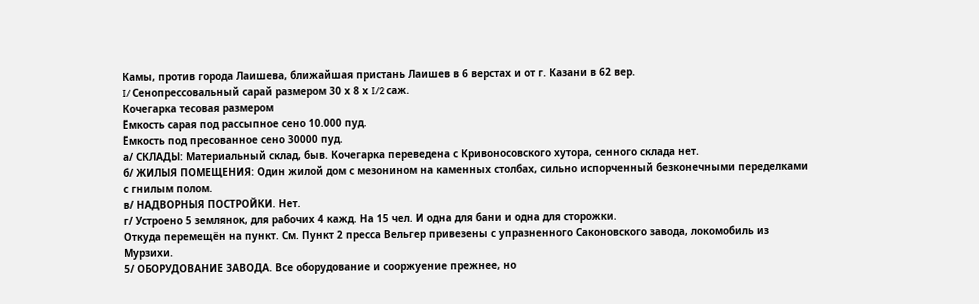Камы, против города Лаишева, ближайшая пристань Лаишев в 6 верстах и от г. Казани в 62 вер.
I/ Сенопрессовальный сарай размером 30 х 8 х I/2 саж.
Кочегарка тесовая размером
Ёмкость сарая под рассыпное сено 10.000 пуд.
Ёмкость под пресованное сено 30000 пуд.
а/ СКЛАДЫ: Материальный склад, быв. Кочегарка переведена с Кривоносовского хутора, сенного склада нет.
б/ ЖИЛЫЯ ПОМЕЩЕНИЯ: Один жилой дом с мезонином на каменных столбах, сильно испорченный безконечными переделками с гнилым полом.
в/ НАДВОРНЫЯ ПОСТРОЙКИ. Нет.
г/ Устроено 5 землянок, для рабочих 4 кажд. На 15 чел. И одна для бани и одна для сторожки.
Откуда перемещён на пункт. См. Пункт 2 пресса Вельгер привезены с упразненного Саконовского завода, локомобиль из Мурзихи.
5/ ОБОРУДОВАНИЕ ЗАВОДА. Все оборудование и сооржуение прежнее, но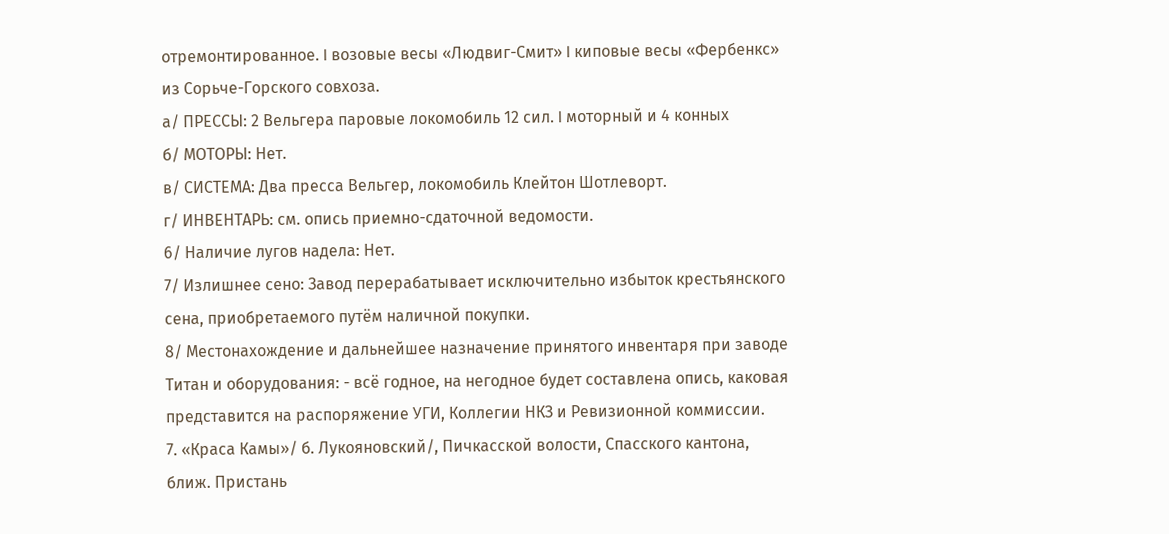отремонтированное. I возовые весы «Людвиг-Смит» I киповые весы «Фербенкс» из Сорьче-Горского совхоза.
а/ ПРЕССЫ: 2 Вельгера паровые локомобиль 12 сил. I моторный и 4 конных
б/ МОТОРЫ: Нет.
в/ СИСТЕМА: Два пресса Вельгер, локомобиль Клейтон Шотлеворт.
г/ ИНВЕНТАРЬ: см. опись приемно-сдаточной ведомости.
6/ Наличие лугов надела: Нет.
7/ Излишнее сено: Завод перерабатывает исключительно избыток крестьянского сена, приобретаемого путём наличной покупки.
8/ Местонахождение и дальнейшее назначение принятого инвентаря при заводе Титан и оборудования: - всё годное, на негодное будет составлена опись, каковая представится на распоряжение УГИ, Коллегии НКЗ и Ревизионной коммиссии.
7. «Краса Камы»/ б. Лукояновский/, Пичкасской волости, Спасского кантона, ближ. Пристань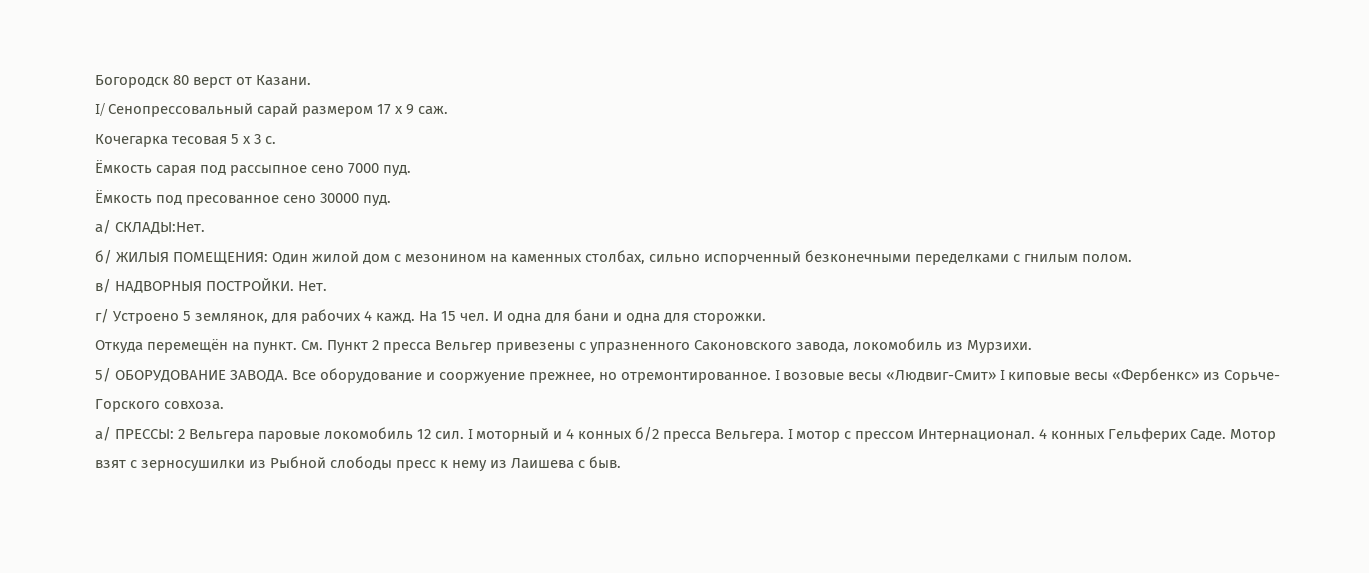Богородск 80 верст от Казани.
I/ Сенопрессовальный сарай размером 17 х 9 саж.
Кочегарка тесовая 5 х 3 с.
Ёмкость сарая под рассыпное сено 7000 пуд.
Ёмкость под пресованное сено 30000 пуд.
а/ СКЛАДЫ:Нет.
б/ ЖИЛЫЯ ПОМЕЩЕНИЯ: Один жилой дом с мезонином на каменных столбах, сильно испорченный безконечными переделками с гнилым полом.
в/ НАДВОРНЫЯ ПОСТРОЙКИ. Нет.
г/ Устроено 5 землянок, для рабочих 4 кажд. На 15 чел. И одна для бани и одна для сторожки.
Откуда перемещён на пункт. См. Пункт 2 пресса Вельгер привезены с упразненного Саконовского завода, локомобиль из Мурзихи.
5/ ОБОРУДОВАНИЕ ЗАВОДА. Все оборудование и сооржуение прежнее, но отремонтированное. I возовые весы «Людвиг-Смит» I киповые весы «Фербенкс» из Сорьче-Горского совхоза.
а/ ПРЕССЫ: 2 Вельгера паровые локомобиль 12 сил. I моторный и 4 конных б/2 пресса Вельгера. I мотор с прессом Интернационал. 4 конных Гельферих Саде. Мотор взят с зерносушилки из Рыбной слободы пресс к нему из Лаишева с быв.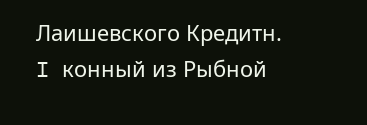Лаишевского Кредитн. I конный из Рыбной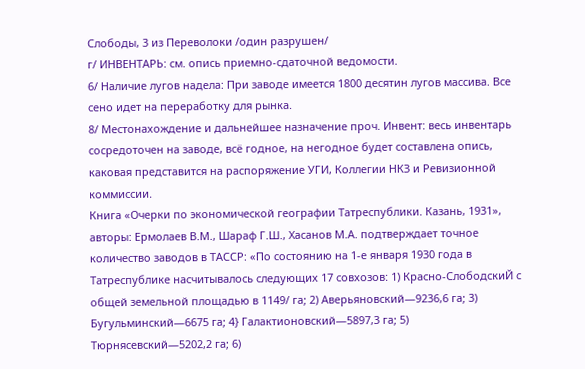Слободы, 3 из Переволоки /один разрушен/
г/ ИНВЕНТАРЬ: см. опись приемно-сдаточной ведомости.
6/ Наличие лугов надела: При заводе имеется 1800 десятин лугов массива. Все сено идет на переработку для рынка.
8/ Местонахождение и дальнейшее назначение проч. Инвент: весь инвентарь сосредоточен на заводе, всё годное, на негодное будет составлена опись, каковая представится на распоряжение УГИ, Коллегии НКЗ и Ревизионной коммиссии.
Книга «Очерки по экономической географии Татреспублики. Казань, 1931», авторы: Ермолаев В.М., Шараф Г.Ш., Хасанов М.А. подтверждает точное количество заводов в ТАССР: «По состоянию на 1-е января 1930 года в Татреспублике насчитывалось следующих 17 совхозов: 1) Красно-СлободскиЙ с общей земельной площадью в 1149/ га; 2) Аверьяновский—9236,6 га; 3) Бугульминский—6675 га; 4} Галактионовский—5897,3 га; 5) Тюрнясевский—5202,2 га; 6)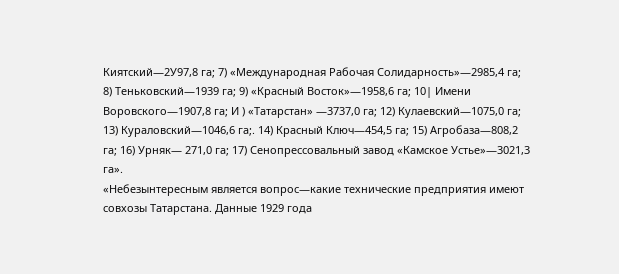Киятский—2У97,8 га; 7) «Международная Рабочая Солидарность»—2985,4 га; 8) Теньковский—1939 га; 9) «Красный Восток»—1958,6 га; 10| Имени Воровского—1907,8 га; И ) «Татарстан» —3737,0 га; 12) Кулаевский—1075,0 га; 13) Кураловский—1046,6 га;. 14) Красный Ключ—454,5 га; 15) Агробаза—808,2 га; 16) Урняк— 271,0 га; 17) Сенопрессовальный завод «Камское Устье»—3021,3 га».
«Небезынтересным является вопрос—какие технические предприятия имеют совхозы Татарстана. Данные 1929 года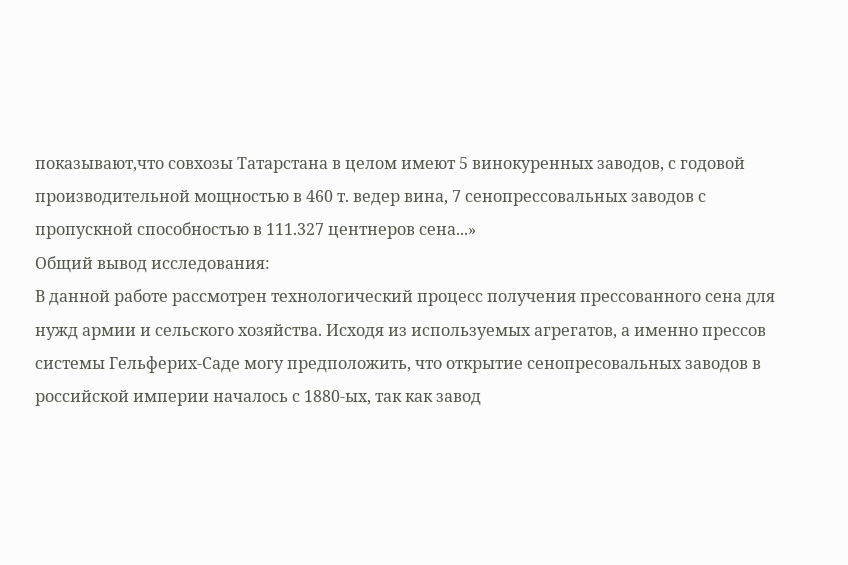показывают,что совхозы Татарстана в целом имеют 5 винокуренных заводов, с годовой производительной мощностью в 460 т. ведер вина, 7 сенопрессовальных заводов с пропускной способностью в 111.327 центнеров сена...»
Общий вывод исследования:
В данной работе рассмотрен технологический процесс получения прессованного сена для нужд армии и сельского хозяйства. Исходя из используемых агрегатов, а именно прессов системы Гельферих-Саде могу предположить, что открытие сенопресовальных заводов в российской империи началось с 1880-ых, так как завод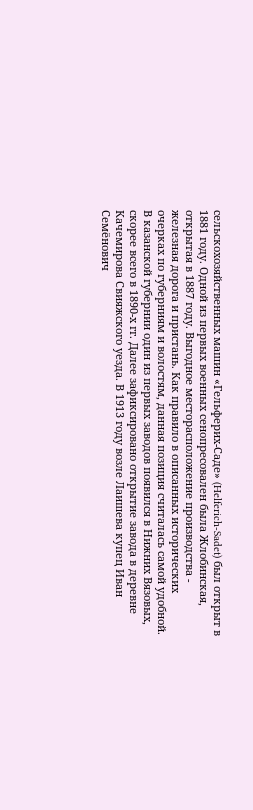сельскохозяйственных машин «Гельферих-Саде» (Helferich-Sadet) был открыт в 1881 году. Одной из первых военных сенопресовален была Жлобинская, открытая в 1887 году. Выгодное месторасположение производства - железная дорога и пристань. Как правило в описанных исторических очерках по губерниям и волостям, данная позиция считалась самой удобной.
В казанской губернии один из первых заводов появился в Нижних Вязовых, скорее всего в 1890-х гг. Далее зафиксировано открытие завода в деревне Качемирова Свияжского уезда. В 1913 году возле Лаишева купец Иван Семёнович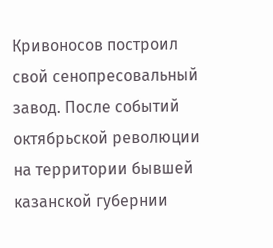Кривоносов построил свой сенопресовальный завод. После событий октябрьской революции на территории бывшей казанской губернии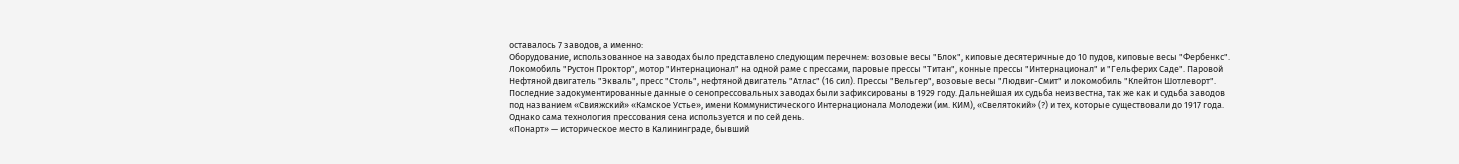оставалось 7 заводов, а именно:
Оборудование, использованное на заводах было представлено следующим перечнем: возовые весы "Блок", киповые десятеричные до 10 пудов, киповые весы "Фербенкс". Локомобиль "Рустон Проктор", мотор "Интернационал" на одной раме с прессами, паровые прессы "Титан", конные прессы "Интернационал" и "Гельферих Саде". Паровой Нефтяной двигатель "Экваль", пресс "Столь", нефтяной двигатель "Атлас" (16 сил). Прессы "Вельгер", возовые весы "Людвиг-Смит" и локомобиль "Клейтон Шотлеворт".
Последние задокументированные данные о сенопрессовальных заводах были зафиксированы в 1929 году. Дальнейшая их судьба неизвестна, так же как и судьба заводов под названием «Свияжский» «Камское Устье», имени Коммунистического Интернационала Молодежи (им. КИМ), «Свелятокий» (?) и тех, которые существовали до 1917 года. Однако сама технология прессования сена используется и по сей день.
«Понарт» — историческое место в Калининграде, бывший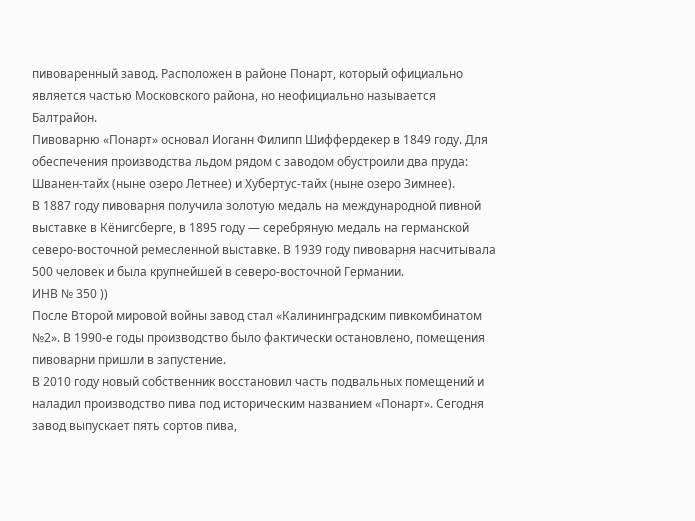пивоваренный завод. Расположен в районе Понарт, который официально является частью Московского района, но неофициально называется Балтрайон.
Пивоварню «Понарт» основал Иоганн Филипп Шиффердекер в 1849 году. Для обеспечения производства льдом рядом с заводом обустроили два пруда: Шванен-тайх (ныне озеро Летнее) и Хубертус-тайх (ныне озеро Зимнее).
В 1887 году пивоварня получила золотую медаль на международной пивной выставке в Кёнигсберге, в 1895 году — серебряную медаль на германской северо-восточной ремесленной выставке. В 1939 году пивоварня насчитывала 500 человек и была крупнейшей в северо-восточной Германии.
ИНВ № 350 ))
После Второй мировой войны завод стал «Калининградским пивкомбинатом №2». В 1990-е годы производство было фактически остановлено, помещения пивоварни пришли в запустение.
В 2010 году новый собственник восстановил часть подвальных помещений и наладил производство пива под историческим названием «Понарт». Сегодня завод выпускает пять сортов пива,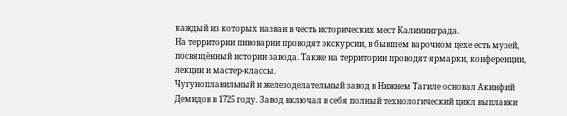каждый из которых назван в честь исторических мест Калининграда.
На территории пивоварни проводят экскурсии, в бывшем варочном цехе есть музей, посвящённый истории завода. Также на территории проводят ярмарки, конференции, лекции и мастер-классы.
Чугуноплавильный и железоделательный завод в Нижнем Тагиле основал Акинфий Демидов в 1725 году. Завод включал в себя полный технологический цикл выплавки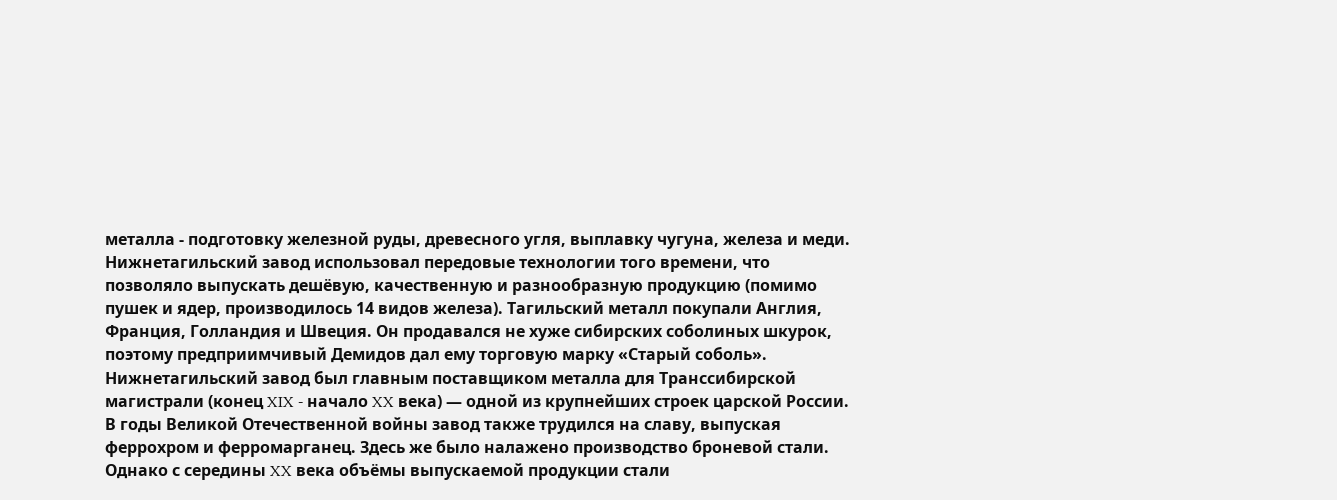металла - подготовку железной руды, древесного угля, выплавку чугуна, железа и меди.
Нижнетагильский завод использовал передовые технологии того времени, что позволяло выпускать дешёвую, качественную и разнообразную продукцию (помимо пушек и ядер, производилось 14 видов железа). Тагильский металл покупали Англия, Франция, Голландия и Швеция. Он продавался не хуже сибирских соболиных шкурок, поэтому предприимчивый Демидов дал ему торговую марку «Старый соболь».
Нижнетагильский завод был главным поставщиком металла для Транссибирской магистрали (конец XIX - начало XX века) — одной из крупнейших строек царской России. В годы Великой Отечественной войны завод также трудился на славу, выпуская феррохром и ферромарганец. Здесь же было налажено производство броневой стали.
Однако с середины XX века объёмы выпускаемой продукции стали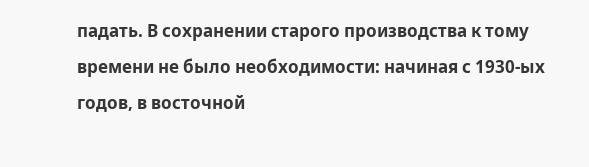падать. В сохранении старого производства к тому времени не было необходимости: начиная с 1930-ых годов, в восточной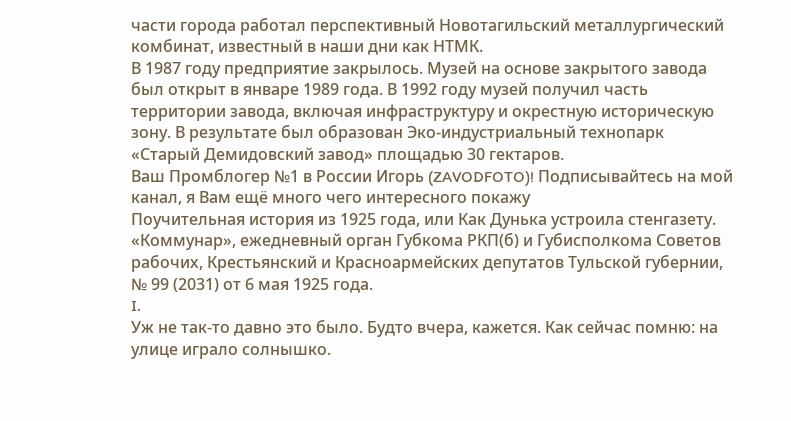части города работал перспективный Новотагильский металлургический комбинат, известный в наши дни как НТМК.
В 1987 году предприятие закрылось. Музей на основе закрытого завода был открыт в январе 1989 года. В 1992 году музей получил часть территории завода, включая инфраструктуру и окрестную историческую зону. В результате был образован Эко-индустриальный технопарк «Старый Демидовский завод» площадью 30 гектаров.
Ваш Промблогер №1 в России Игорь (ZAVODFOTO)! Подписывайтесь на мой канал, я Вам ещё много чего интересного покажу
Поучительная история из 1925 года, или Как Дунька устроила стенгазету.
«Коммунар», ежедневный орган Губкома РКП(б) и Губисполкома Советов рабочих, Крестьянский и Красноармейских депутатов Тульской губернии, № 99 (2031) от 6 мая 1925 года.
I.
Уж не так-то давно это было. Будто вчера, кажется. Как сейчас помню: на улице играло солнышко.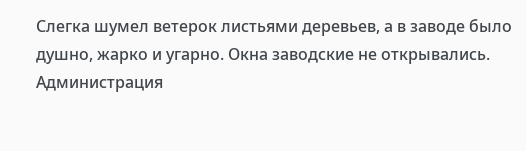Слегка шумел ветерок листьями деревьев, а в заводе было душно, жарко и угарно. Окна заводские не открывались. Администрация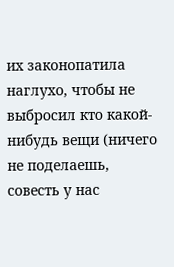их законопатила наглухо, чтобы не выбросил кто какой-нибудь вещи (ничего не поделаешь, совесть у нас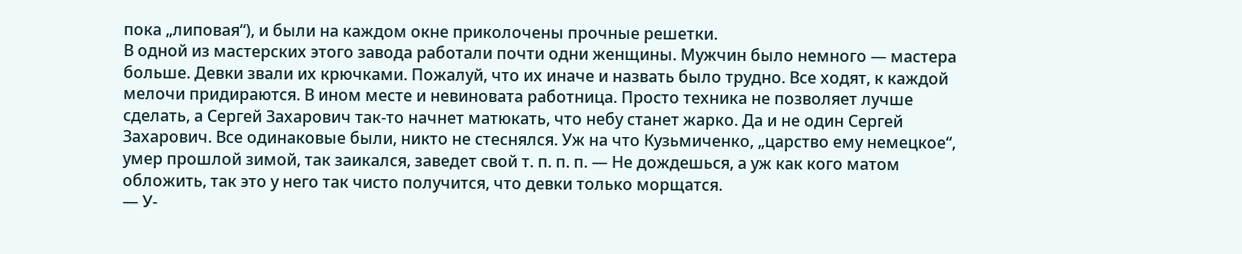пока „липовая“), и были на каждом окне приколочены прочные решетки.
В одной из мастерских этого завода работали почти одни женщины. Мужчин было немного — мастера больше. Девки звали их крючками. Пожалуй, что их иначе и назвать было трудно. Все ходят, к каждой мелочи придираются. В ином месте и невиновата работница. Просто техника не позволяет лучше сделать, а Сергей Захарович так-то начнет матюкать, что небу станет жарко. Да и не один Сергей Захарович. Все одинаковые были, никто не стеснялся. Уж на что Кузьмиченко, „царство ему немецкое“, умер прошлой зимой, так заикался, заведет свой т. п. п. п. — Не дождешься, а уж как кого матом обложить, так это у него так чисто получится, что девки только морщатся.
— У-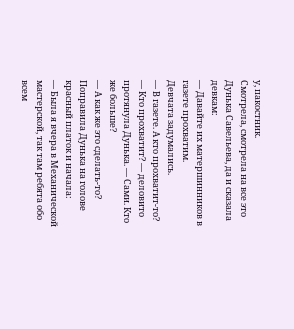у, пакостник.
Смотрела, смотрела на все это Дунька Савельева, да и сказала девкам:
— Давайте их матершинников в газете прохватим.
Девчата задумались.
— В газете. А кто прохватит-то?
— Кто прохватит? — деловито протянула Дунька. — Сами. Кто же больше?
— А как же это сделать-то?
Поправила Дунька на голове красный платок и начала:
— Была я вчера в Механической мастерской, так там ребята обо всем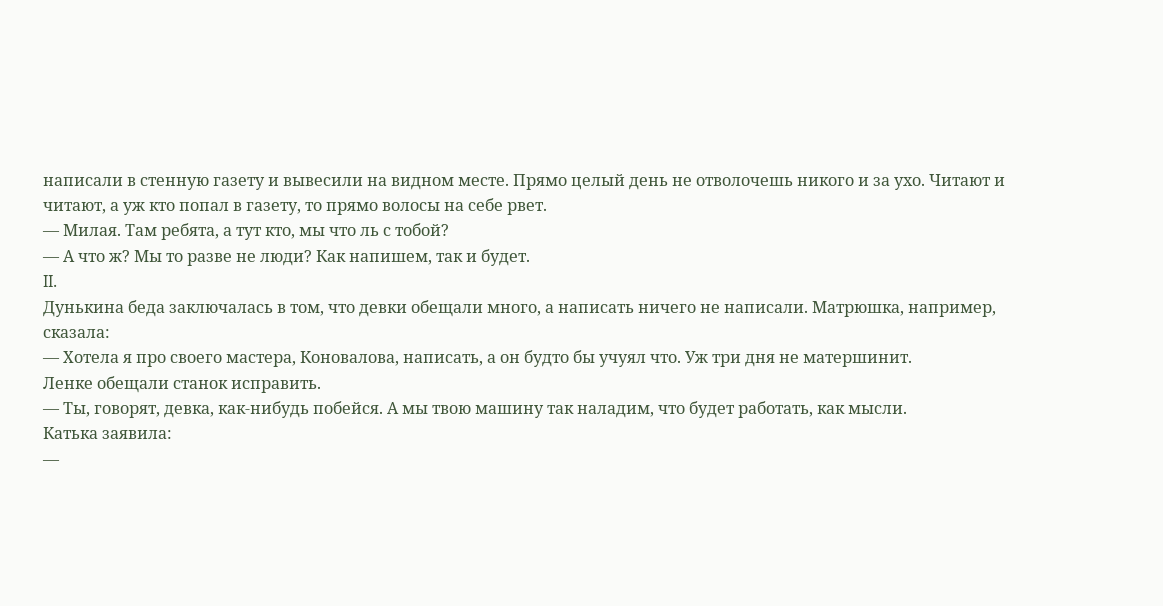написали в стенную газету и вывесили на видном месте. Прямо целый день не отволочешь никого и за ухо. Читают и читают, а уж кто попал в газету, то прямо волосы на себе рвет.
— Милая. Там ребята, а тут кто, мы что ль с тобой?
— А что ж? Мы то разве не люди? Как напишем, так и будет.
II.
Дунькина беда заключалась в том, что девки обещали много, а написать ничего не написали. Матрюшка, например, сказала:
— Хотела я про своего мастера, Коновалова, написать, а он будто бы учуял что. Уж три дня не матершинит.
Ленке обещали станок исправить.
— Ты, говорят, девка, как-нибудь побейся. А мы твою машину так наладим, что будет работать, как мысли.
Катька заявила:
—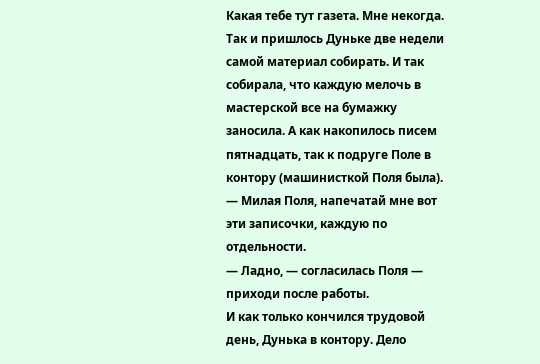Какая тебе тут газета. Мне некогда.
Так и пришлось Дуньке две недели самой материал собирать. И так собирала, что каждую мелочь в мастерской все на бумажку заносила. А как накопилось писем пятнадцать, так к подруге Поле в контору (машинисткой Поля была).
— Милая Поля, напечатай мне вот эти записочки, каждую по отдельности.
— Ладно, — согласилась Поля — приходи после работы.
И как только кончился трудовой день, Дунька в контору. Дело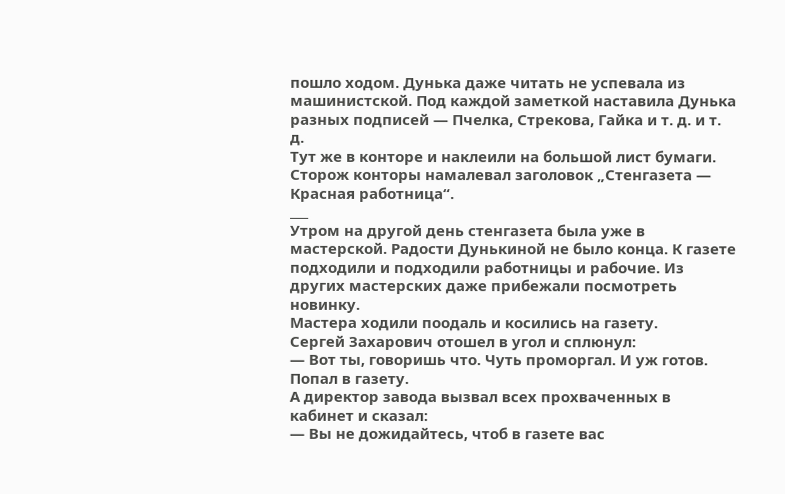пошло ходом. Дунька даже читать не успевала из машинистской. Под каждой заметкой наставила Дунька разных подписей — Пчелка, Стрекова, Гайка и т. д. и т. д.
Тут же в конторе и наклеили на большой лист бумаги. Сторож конторы намалевал заголовок „Стенгазета — Красная работница“.
___
Утром на другой день стенгазета была уже в мастерской. Радости Дунькиной не было конца. К газете подходили и подходили работницы и рабочие. Из других мастерских даже прибежали посмотреть новинку.
Мастера ходили поодаль и косились на газету.
Сергей Захарович отошел в угол и сплюнул:
— Вот ты, говоришь что. Чуть проморгал. И уж готов. Попал в газету.
А директор завода вызвал всех прохваченных в кабинет и сказал:
— Вы не дожидайтесь, чтоб в газете вас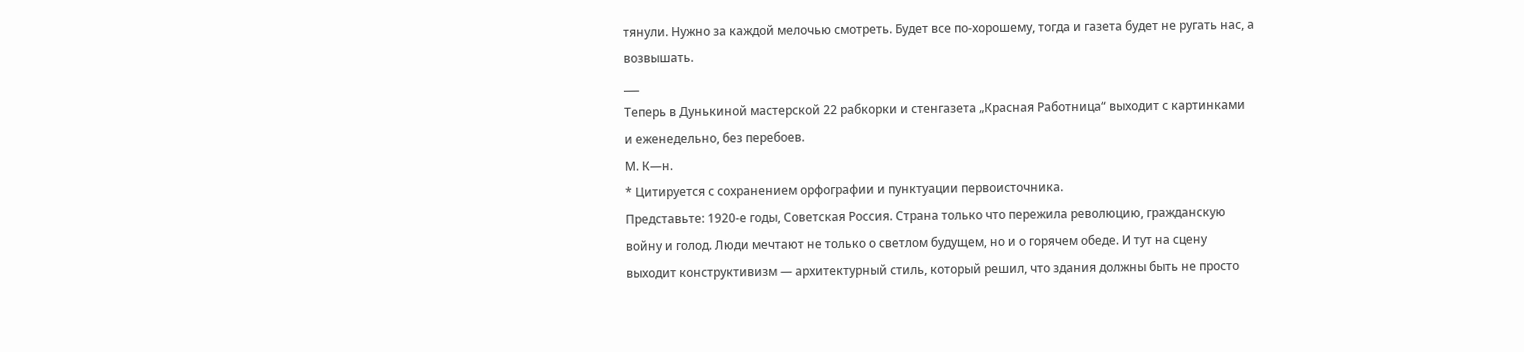тянули. Нужно за каждой мелочью смотреть. Будет все по-хорошему, тогда и газета будет не ругать нас, а возвышать.
___
Теперь в Дунькиной мастерской 22 рабкорки и стенгазета „Красная Работница“ выходит с картинками и еженедельно, без перебоев.
М. К—н.
* Цитируется с сохранением орфографии и пунктуации первоисточника.
Представьте: 1920-е годы, Советская Россия. Страна только что пережила революцию, гражданскую войну и голод. Люди мечтают не только о светлом будущем, но и о горячем обеде. И тут на сцену выходит конструктивизм — архитектурный стиль, который решил, что здания должны быть не просто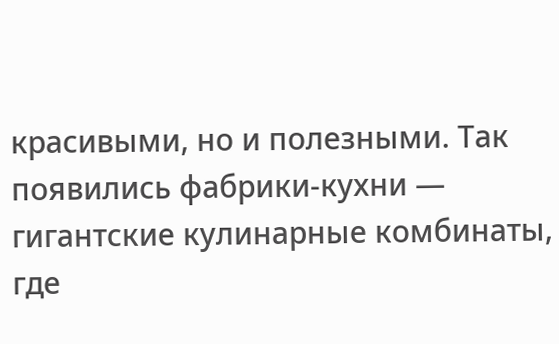красивыми, но и полезными. Так появились фабрики-кухни — гигантские кулинарные комбинаты, где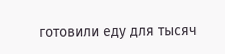готовили еду для тысяч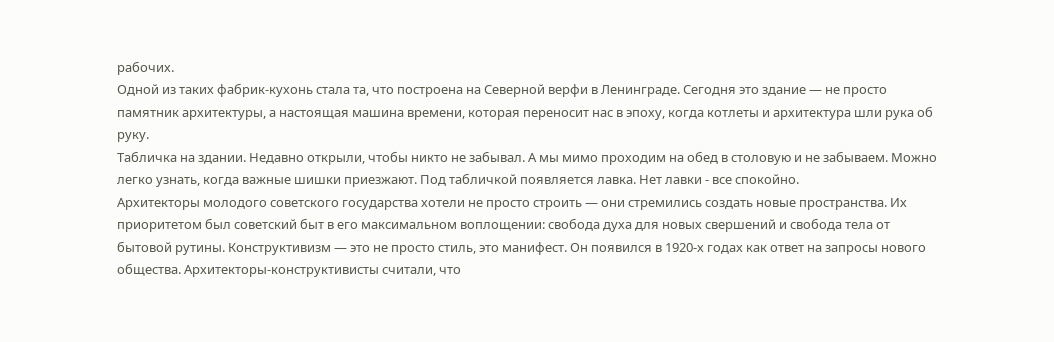рабочих.
Одной из таких фабрик-кухонь стала та, что построена на Северной верфи в Ленинграде. Сегодня это здание — не просто памятник архитектуры, а настоящая машина времени, которая переносит нас в эпоху, когда котлеты и архитектура шли рука об руку.
Табличка на здании. Недавно открыли, чтобы никто не забывал. А мы мимо проходим на обед в столовую и не забываем. Можно легко узнать, когда важные шишки приезжают. Под табличкой появляется лавка. Нет лавки - все спокойно.
Архитекторы молодого советского государства хотели не просто строить — они стремились создать новые пространства. Их приоритетом был советский быт в его максимальном воплощении: свобода духа для новых свершений и свобода тела от бытовой рутины. Конструктивизм — это не просто стиль, это манифест. Он появился в 1920-х годах как ответ на запросы нового общества. Архитекторы-конструктивисты считали, что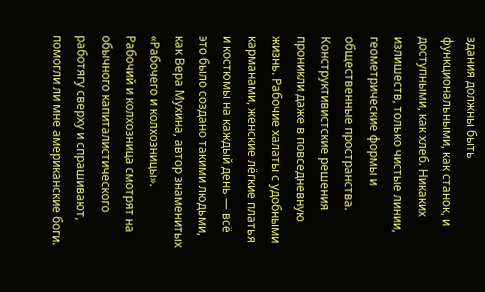здания должны быть функциональными, как станок, и доступными, как хлеб. Никаких излишеств, только чистые линии, геометрические формы и общественные пространства.
Конструктивистские решения проникли даже в повседневную жизнь. Рабочие халаты с удобными карманами, женские лёгкие платья и костюмы на каждый день — всё это было создано такими людьми, как Вера Мухина, автор знаменитых «Рабочего и колхозницы».
Рабочий и колхозница смотрят на обычного капиталистического работягу сверху и спрашивают, помогли ли мне американские боги.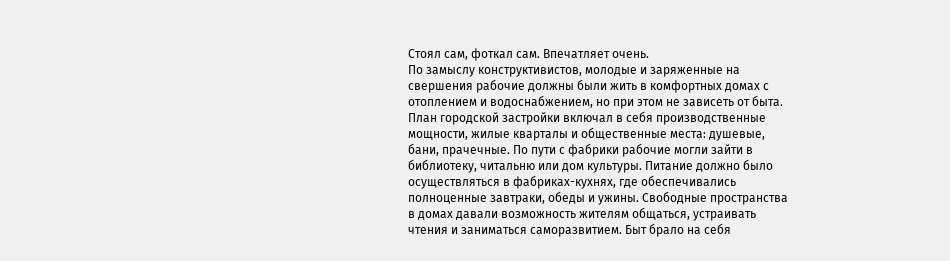Стоял сам, фоткал сам. Впечатляет очень.
По замыслу конструктивистов, молодые и заряженные на свершения рабочие должны были жить в комфортных домах с отоплением и водоснабжением, но при этом не зависеть от быта. План городской застройки включал в себя производственные мощности, жилые кварталы и общественные места: душевые, бани, прачечные. По пути с фабрики рабочие могли зайти в библиотеку, читальню или дом культуры. Питание должно было осуществляться в фабриках-кухнях, где обеспечивались полноценные завтраки, обеды и ужины. Свободные пространства в домах давали возможность жителям общаться, устраивать чтения и заниматься саморазвитием. Быт брало на себя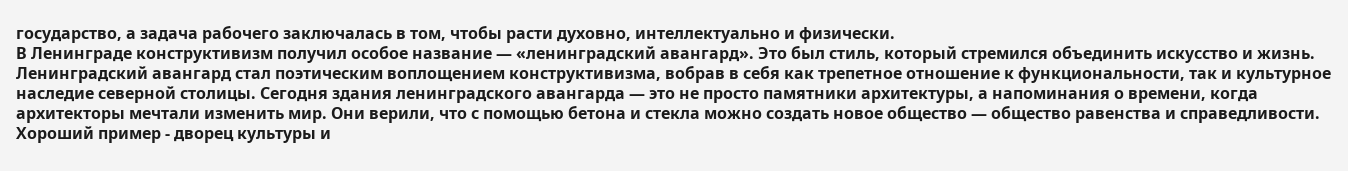государство, а задача рабочего заключалась в том, чтобы расти духовно, интеллектуально и физически.
В Ленинграде конструктивизм получил особое название — «ленинградский авангард». Это был стиль, который стремился объединить искусство и жизнь. Ленинградский авангард стал поэтическим воплощением конструктивизма, вобрав в себя как трепетное отношение к функциональности, так и культурное наследие северной столицы. Сегодня здания ленинградского авангарда — это не просто памятники архитектуры, а напоминания о времени, когда архитекторы мечтали изменить мир. Они верили, что с помощью бетона и стекла можно создать новое общество — общество равенства и справедливости.
Хороший пример - дворец культуры и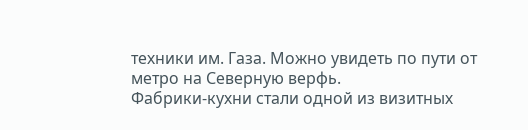техники им. Газа. Можно увидеть по пути от метро на Северную верфь.
Фабрики-кухни стали одной из визитных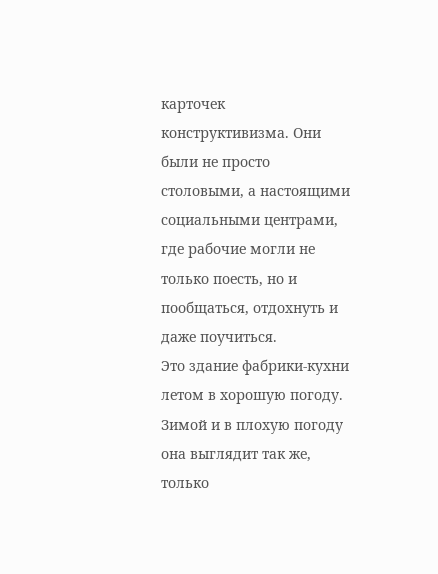карточек конструктивизма. Они были не просто столовыми, а настоящими социальными центрами, где рабочие могли не только поесть, но и пообщаться, отдохнуть и даже поучиться.
Это здание фабрики-кухни летом в хорошую погоду. Зимой и в плохую погоду она выглядит так же, только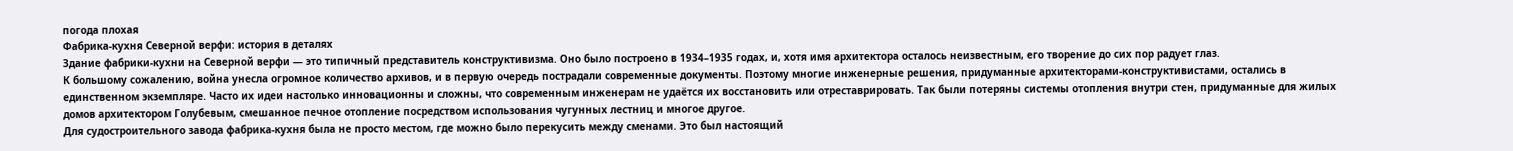погода плохая
Фабрика-кухня Северной верфи: история в деталях
Здание фабрики-кухни на Северной верфи — это типичный представитель конструктивизма. Оно было построено в 1934–1935 годах, и, хотя имя архитектора осталось неизвестным, его творение до сих пор радует глаз.
К большому сожалению, война унесла огромное количество архивов, и в первую очередь пострадали современные документы. Поэтому многие инженерные решения, придуманные архитекторами-конструктивистами, остались в единственном экземпляре. Часто их идеи настолько инновационны и сложны, что современным инженерам не удаётся их восстановить или отреставрировать. Так были потеряны системы отопления внутри стен, придуманные для жилых домов архитектором Голубевым, смешанное печное отопление посредством использования чугунных лестниц и многое другое.
Для судостроительного завода фабрика-кухня была не просто местом, где можно было перекусить между сменами. Это был настоящий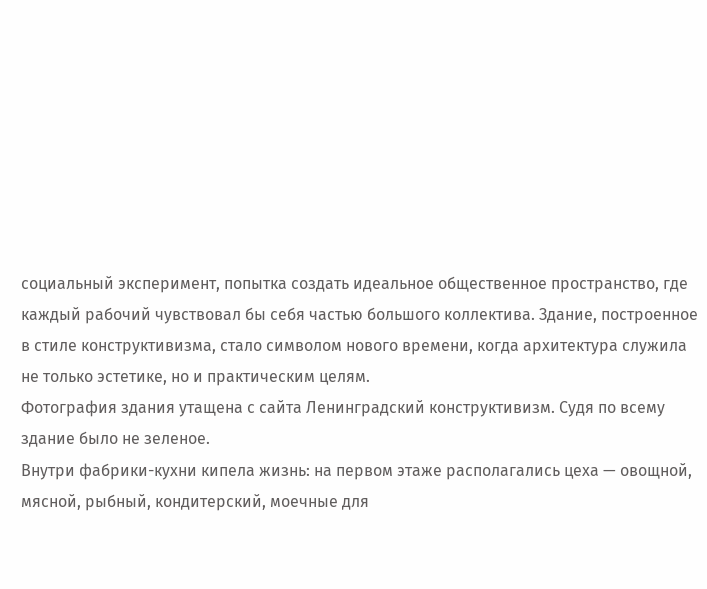социальный эксперимент, попытка создать идеальное общественное пространство, где каждый рабочий чувствовал бы себя частью большого коллектива. Здание, построенное в стиле конструктивизма, стало символом нового времени, когда архитектура служила не только эстетике, но и практическим целям.
Фотография здания утащена с сайта Ленинградский конструктивизм. Судя по всему здание было не зеленое.
Внутри фабрики-кухни кипела жизнь: на первом этаже располагались цеха — овощной, мясной, рыбный, кондитерский, моечные для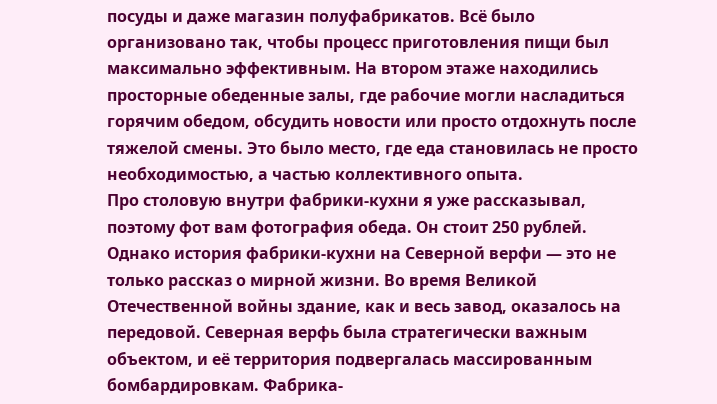посуды и даже магазин полуфабрикатов. Всё было организовано так, чтобы процесс приготовления пищи был максимально эффективным. На втором этаже находились просторные обеденные залы, где рабочие могли насладиться горячим обедом, обсудить новости или просто отдохнуть после тяжелой смены. Это было место, где еда становилась не просто необходимостью, а частью коллективного опыта.
Про столовую внутри фабрики-кухни я уже рассказывал, поэтому фот вам фотография обеда. Он стоит 250 рублей.
Однако история фабрики-кухни на Северной верфи — это не только рассказ о мирной жизни. Во время Великой Отечественной войны здание, как и весь завод, оказалось на передовой. Северная верфь была стратегически важным объектом, и её территория подвергалась массированным бомбардировкам. Фабрика-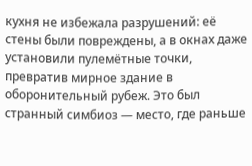кухня не избежала разрушений: её стены были повреждены, а в окнах даже установили пулемётные точки, превратив мирное здание в оборонительный рубеж. Это был странный симбиоз — место, где раньше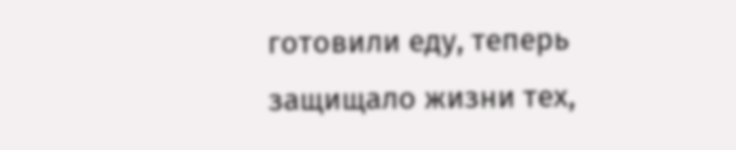готовили еду, теперь защищало жизни тех,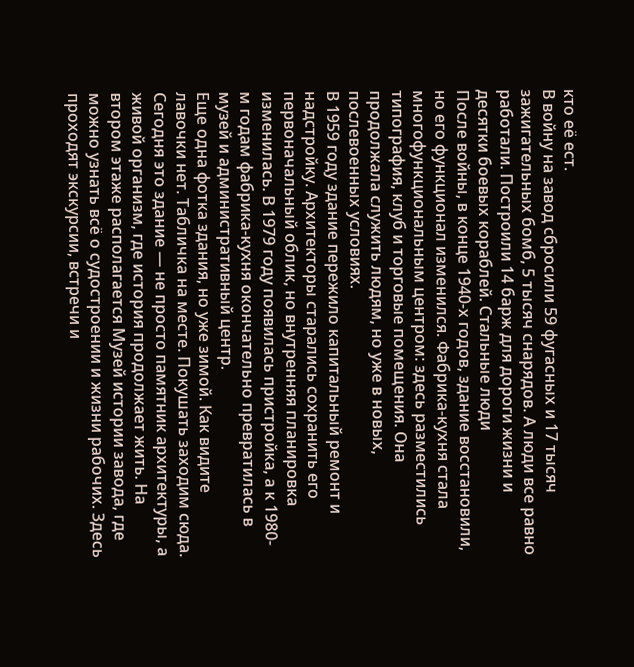кто её ест.
В войну на завод сбросили 59 фугасных и 17 тысяч зажигательных бомб, 5 тысяч снарядов. А люди все равно работали. Построили 14 барж для дороги жизни и десятки боевых кораблей. Стальные люди
После войны, в конце 1940-х годов, здание восстановили, но его функционал изменился. Фабрика-кухня стала многофункциональным центром: здесь разместились типография, клуб и торговые помещения. Она продолжала служить людям, но уже в новых, послевоенных условиях.
В 1959 году здание пережило капитальный ремонт и надстройку. Архитекторы старались сохранить его первоначальный облик, но внутренняя планировка изменилась. В 1979 году появилась пристройка, а к 1980-м годам фабрика-кухня окончательно превратилась в музей и административный центр.
Еще одна фотка здания, но уже зимой. Как видите лавочки нет. Табличка на месте. Покушать заходим сюда.
Сегодня это здание — не просто памятник архитектуры, а живой организм, где история продолжает жить. На втором этаже располагается Музей истории завода, где можно узнать всё о судостроении и жизни рабочих. Здесь проходят экскурсии, встречи и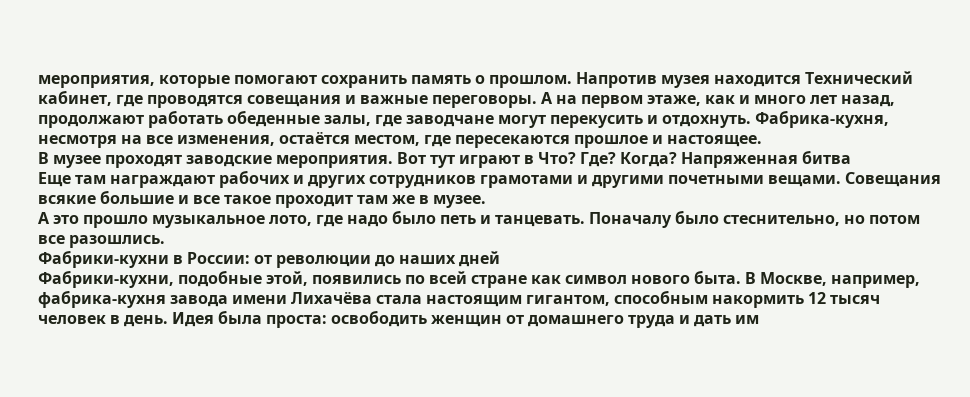мероприятия, которые помогают сохранить память о прошлом. Напротив музея находится Технический кабинет, где проводятся совещания и важные переговоры. А на первом этаже, как и много лет назад, продолжают работать обеденные залы, где заводчане могут перекусить и отдохнуть. Фабрика-кухня, несмотря на все изменения, остаётся местом, где пересекаются прошлое и настоящее.
В музее проходят заводские мероприятия. Вот тут играют в Что? Где? Когда? Напряженная битва
Еще там награждают рабочих и других сотрудников грамотами и другими почетными вещами. Совещания всякие большие и все такое проходит там же в музее.
А это прошло музыкальное лото, где надо было петь и танцевать. Поначалу было стеснительно, но потом все разошлись.
Фабрики-кухни в России: от революции до наших дней
Фабрики-кухни, подобные этой, появились по всей стране как символ нового быта. В Москве, например, фабрика-кухня завода имени Лихачёва стала настоящим гигантом, способным накормить 12 тысяч человек в день. Идея была проста: освободить женщин от домашнего труда и дать им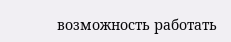возможность работать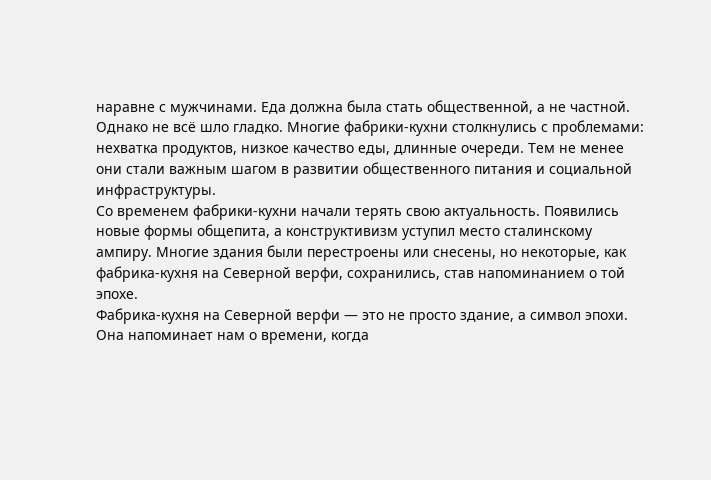наравне с мужчинами. Еда должна была стать общественной, а не частной.
Однако не всё шло гладко. Многие фабрики-кухни столкнулись с проблемами: нехватка продуктов, низкое качество еды, длинные очереди. Тем не менее они стали важным шагом в развитии общественного питания и социальной инфраструктуры.
Со временем фабрики-кухни начали терять свою актуальность. Появились новые формы общепита, а конструктивизм уступил место сталинскому ампиру. Многие здания были перестроены или снесены, но некоторые, как фабрика-кухня на Северной верфи, сохранились, став напоминанием о той эпохе.
Фабрика-кухня на Северной верфи — это не просто здание, а символ эпохи. Она напоминает нам о времени, когда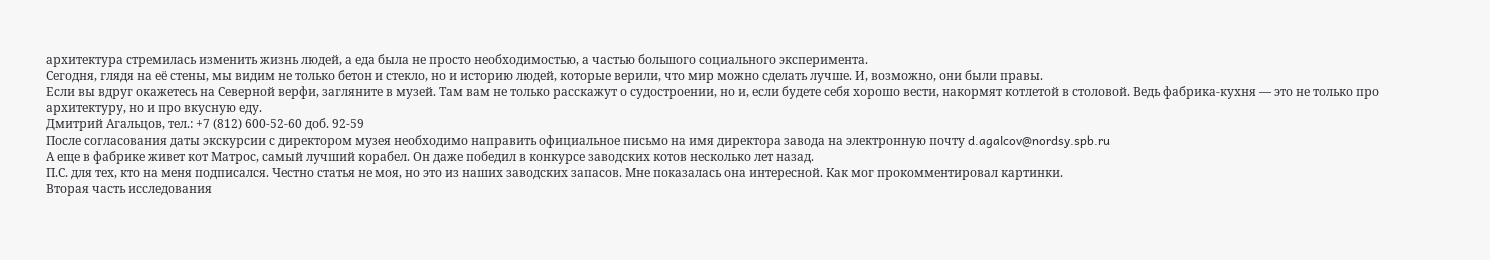архитектура стремилась изменить жизнь людей, а еда была не просто необходимостью, а частью большого социального эксперимента.
Сегодня, глядя на её стены, мы видим не только бетон и стекло, но и историю людей, которые верили, что мир можно сделать лучше. И, возможно, они были правы.
Если вы вдруг окажетесь на Северной верфи, загляните в музей. Там вам не только расскажут о судостроении, но и, если будете себя хорошо вести, накормят котлетой в столовой. Ведь фабрика-кухня — это не только про архитектуру, но и про вкусную еду.
Дмитрий Агальцов, тел.: +7 (812) 600-52-60 доб. 92-59
После согласования даты экскурсии с директором музея необходимо направить официальное письмо на имя директора завода на электронную почту d.agalcov@nordsy.spb.ru
А еще в фабрике живет кот Матрос, самый лучший корабел. Он даже победил в конкурсе заводских котов несколько лет назад.
П.С. для тех, кто на меня подписался. Честно статья не моя, но это из наших заводских запасов. Мне показалась она интересной. Как мог прокомментировал картинки.
Вторая часть исследования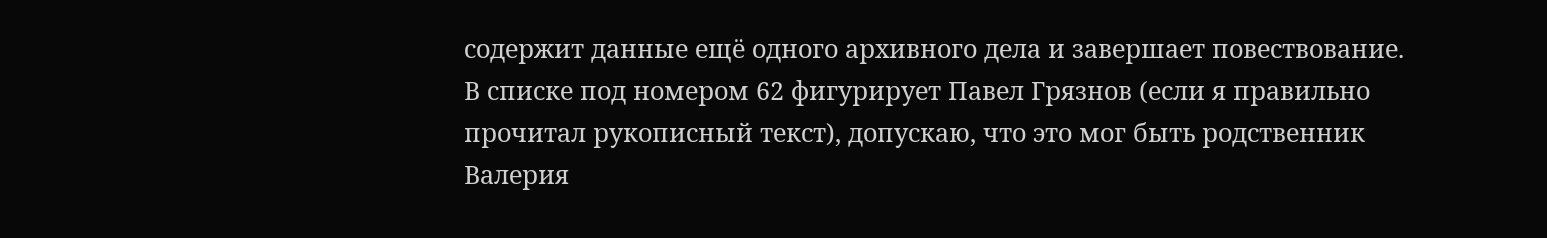содержит данные ещё одного архивного дела и завершает повествование.
В списке под номером 62 фигурирует Павел Грязнов (если я правильно прочитал рукописный текст), допускаю, что это мог быть родственник Валерия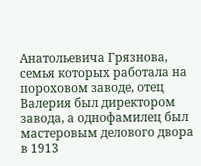Анатольевича Грязнова, семья которых работала на пороховом заводе, отец Валерия был директором завода, а однофамилец был мастеровым делового двора в 1913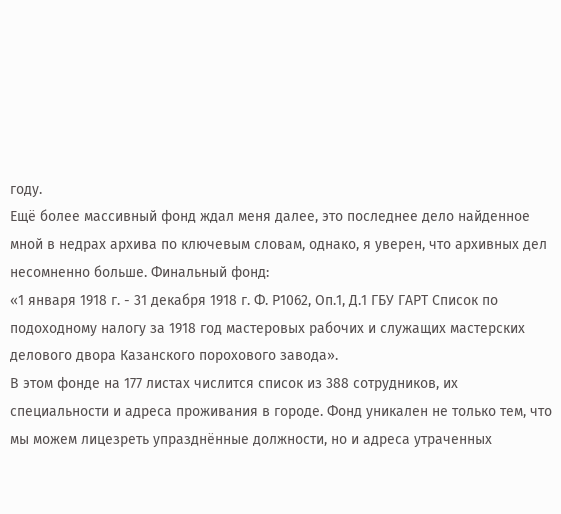году.
Ещё более массивный фонд ждал меня далее, это последнее дело найденное мной в недрах архива по ключевым словам, однако, я уверен, что архивных дел несомненно больше. Финальный фонд:
«1 января 1918 г. - 31 декабря 1918 г. Ф. Р1062, Оп.1, Д.1 ГБУ ГАРТ Список по подоходному налогу за 1918 год мастеровых рабочих и служащих мастерских делового двора Казанского порохового завода».
В этом фонде на 177 листах числится список из 388 сотрудников, их специальности и адреса проживания в городе. Фонд уникален не только тем, что мы можем лицезреть упразднённые должности, но и адреса утраченных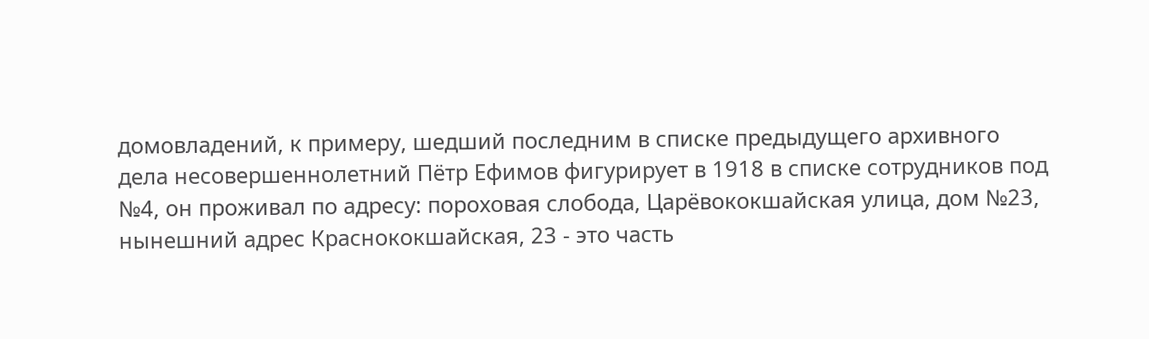домовладений, к примеру, шедший последним в списке предыдущего архивного дела несовершеннолетний Пётр Ефимов фигурирует в 1918 в списке сотрудников под №4, он проживал по адресу: пороховая слобода, Царёвококшайская улица, дом №23, нынешний адрес Краснококшайская, 23 - это часть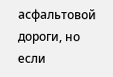асфальтовой дороги, но если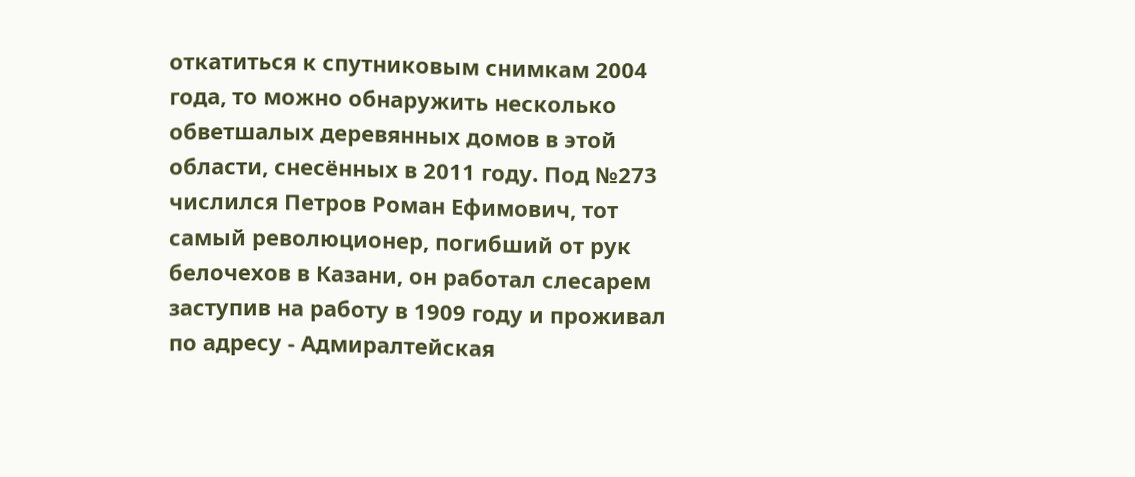откатиться к спутниковым снимкам 2004 года, то можно обнаружить несколько обветшалых деревянных домов в этой области, снесённых в 2011 году. Под №273 числился Петров Роман Ефимович, тот самый революционер, погибший от рук белочехов в Казани, он работал слесарем заступив на работу в 1909 году и проживал по адресу - Адмиралтейская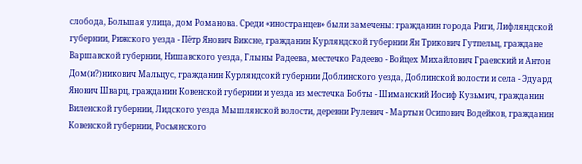слобода, Большая улица, дом Романова. Среди «иностранцев» были замечены: гражданин города Риги, Лифляндской губернии, Рижского уезда - Пётр Янович Виксне, гражданин Курляндской губернии Ян Трикович Гутпельц, граждане Варшавской губернии, Нишавского уезда, Глыны Радеева, местечко Радеево - Войцех Михайлович Граевский и Антон Дом(и?)никович Мальцус, гражданин Курляндсокй губернии Доблинского уезда, Доблинской волости и села - Эдуард Янович Шварц, гражданин Ковенской губернии и уезда из местечка Бобты - Шиманский Иосиф Кузьмич, гражданин Виленской губернии, Лидского уезда Мышлянской волости, деревни Рулевич - Мартын Осипович Водейков, гражданин Ковенской губернии, Росьянского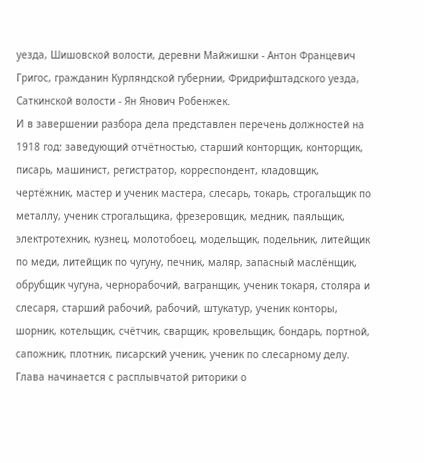уезда, Шишовской волости, деревни Майжишки - Антон Францевич Григос, гражданин Курляндской губернии, Фридрифштадского уезда, Саткинской волости - Ян Янович Робенжек.
И в завершении разбора дела представлен перечень должностей на 1918 год: заведующий отчётностью, старший конторщик, конторщик, писарь, машинист, регистратор, корреспондент, кладовщик, чертёжник, мастер и ученик мастера, слесарь, токарь, строгальщик по металлу, ученик строгальщика, фрезеровщик, медник, паяльщик, электротехник, кузнец, молотобоец, модельщик, подельник, литейщик по меди, литейщик по чугуну, печник, маляр, запасный маслёнщик, обрубщик чугуна, чернорабочий, вагранщик, ученик токаря, столяра и слесаря, старший рабочий, рабочий, штукатур, ученик конторы, шорник, котельщик, счётчик, сварщик, кровельщик, бондарь, портной, сапожник, плотник, писарский ученик, ученик по слесарному делу.
Глава начинается с расплывчатой риторики о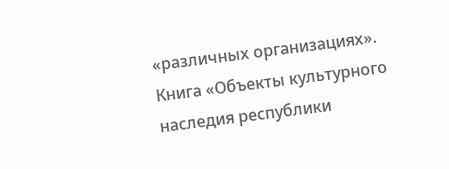«различных организациях». Книга «Объекты культурного наследия республики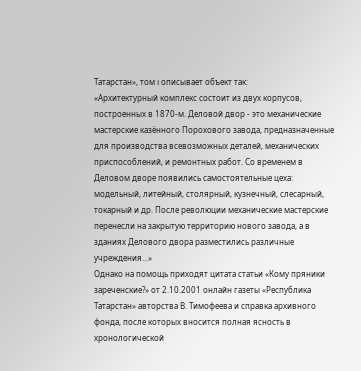Татарстан», том I описывает объект так:
«Архитектурный комплекс состоит из двух корпусов, построенных в 1870-м. Деловой двор - это механические мастерские казённого Порохового завода, предназначенные для производства всевозможных деталей, механических приспособлений, и ремонтных работ. Со временем в Деловом дворе появились самостоятельные цеха: модельный, литейный, столярный, кузнечный, слесарный, токарный и др. После революции механические мастерские перенесли на закрытую территорию нового завода, а в зданиях Делового двора разместились различные учреждения...»
Однако на помощь приходят цитата статьи «Кому пряники зареченские?» от 2.10.2001 онлайн газеты «Республика Татарстан» авторства В. Тимофеева и справка архивного фонда, после которых вносится полная ясность в хронологической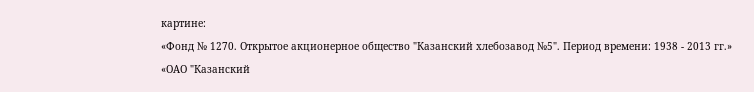картине:
«Фонд № 1270. Открытое акционерное общество "Казанский хлебозавод №5". Период времени: 1938 - 2013 гг.»
«ОАО "Казанский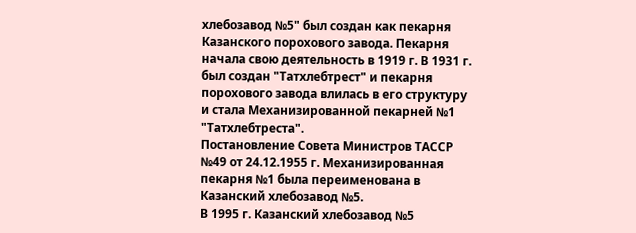хлебозавод №5" был создан как пекарня Казанского порохового завода. Пекарня начала свою деятельность в 1919 г. В 1931 г. был создан "Татхлебтрест" и пекарня порохового завода влилась в его структуру и стала Механизированной пекарней №1 "Татхлебтреста".
Постановление Совета Министров ТАССР №49 от 24.12.1955 г. Механизированная пекарня №1 была переименована в Казанский хлебозавод №5.
В 1995 г. Казанский хлебозавод №5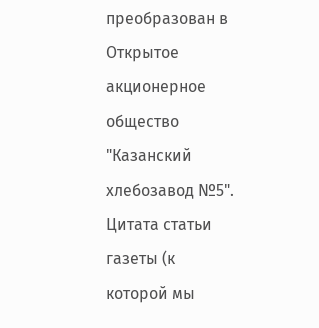преобразован в Открытое акционерное общество "Казанский хлебозавод №5".
Цитата статьи газеты (к которой мы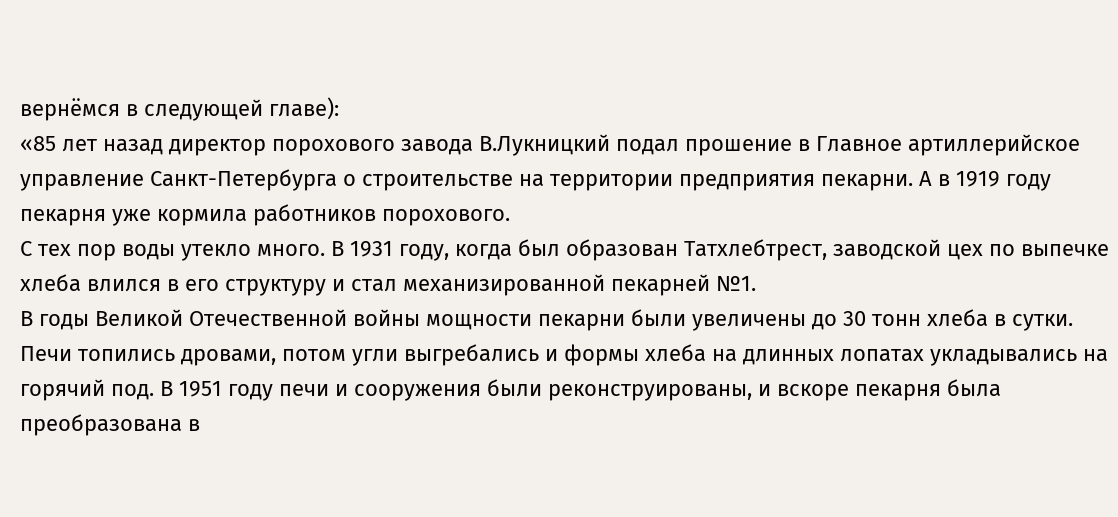вернёмся в следующей главе):
«85 лет назад директор порохового завода В.Лукницкий подал прошение в Главное артиллерийское управление Санкт-Петербурга о строительстве на территории предприятия пекарни. А в 1919 году пекарня уже кормила работников порохового.
С тех пор воды утекло много. В 1931 году, когда был образован Татхлебтрест, заводской цех по выпечке хлеба влился в его структуру и стал механизированной пекарней №1.
В годы Великой Отечественной войны мощности пекарни были увеличены до 30 тонн хлеба в сутки. Печи топились дровами, потом угли выгребались и формы хлеба на длинных лопатах укладывались на горячий под. В 1951 году печи и сооружения были реконструированы, и вскоре пекарня была преобразована в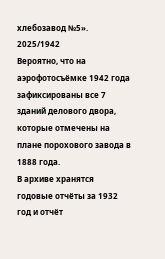хлебозавод №5».
2025/1942
Вероятно, что на аэрофотосъёмке 1942 года зафиксированы все 7 зданий делового двора, которые отмечены на плане порохового завода в 1888 года.
В архиве хранятся годовые отчёты за 1932 год и отчёт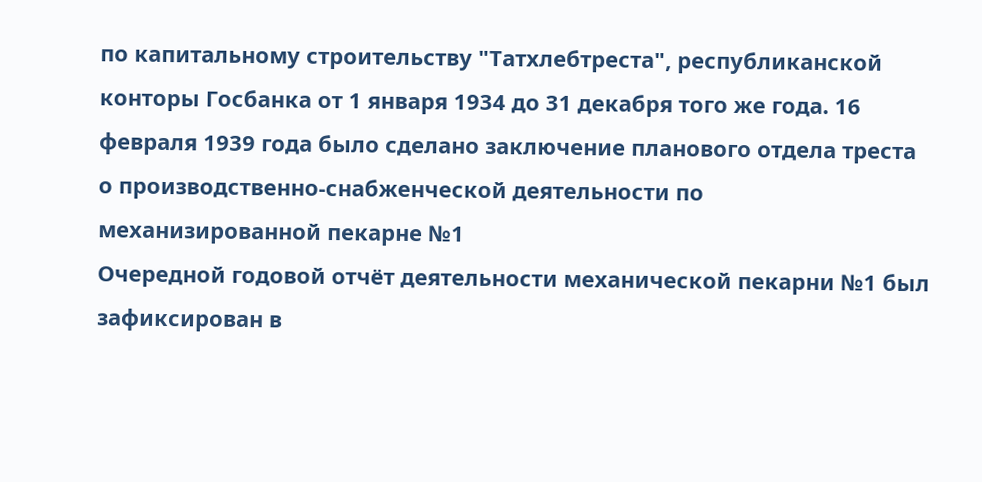по капитальному строительству "Татхлебтреста", республиканской конторы Госбанка от 1 января 1934 до 31 декабря того же года. 16 февраля 1939 года было сделано заключение планового отдела треста о производственно-снабженческой деятельности по механизированной пекарне №1
Очередной годовой отчёт деятельности механической пекарни №1 был зафиксирован в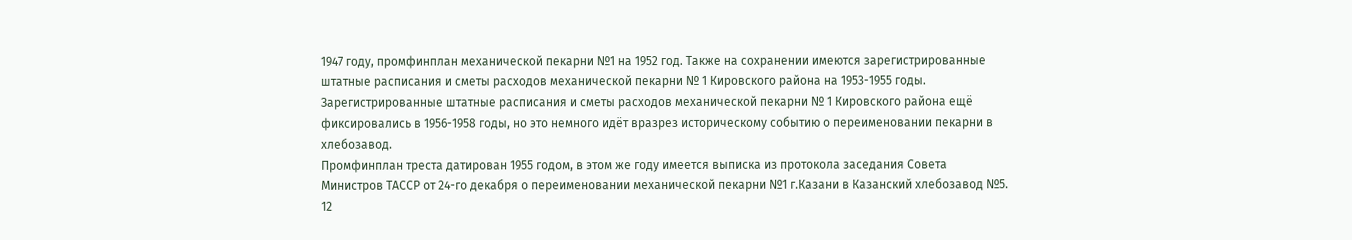1947 году, промфинплан механической пекарни №1 на 1952 год. Также на сохранении имеются зарегистрированные штатные расписания и сметы расходов механической пекарни № 1 Кировского района на 1953-1955 годы. Зарегистрированные штатные расписания и сметы расходов механической пекарни № 1 Кировского района ещё фиксировались в 1956-1958 годы, но это немного идёт вразрез историческому событию о переименовании пекарни в хлебозавод.
Промфинплан треста датирован 1955 годом, в этом же году имеется выписка из протокола заседания Совета Министров ТАССР от 24-го декабря о переименовании механической пекарни №1 г.Казани в Казанский хлебозавод №5. 12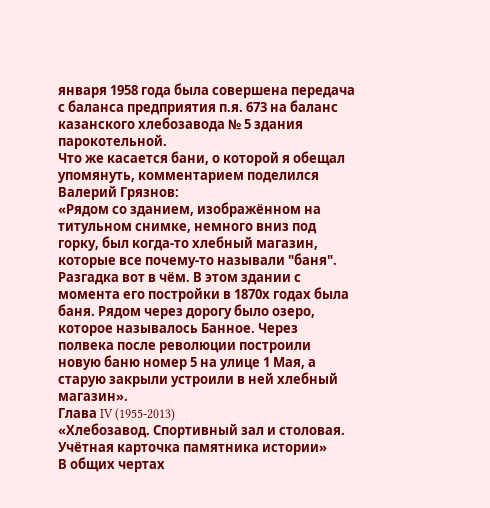января 1958 года была совершена передача с баланса предприятия п.я. 673 на баланс казанского хлебозавода № 5 здания парокотельной.
Что же касается бани, о которой я обещал упомянуть, комментарием поделился Валерий Грязнов:
«Рядом со зданием, изображённом на титульном снимке, немного вниз под горку, был когда-то хлебный магазин, которые все почему-то называли "баня". Разгадка вот в чём. В этом здании с момента его постройки в 1870х годах была баня. Рядом через дорогу было озеро, которое называлось Банное. Через полвека после революции построили новую баню номер 5 на улице 1 Мая, а старую закрыли устроили в ней хлебный магазин».
Глава IV (1955-2013)
«Хлебозавод. Спортивный зал и столовая. Учётная карточка памятника истории»
В общих чертах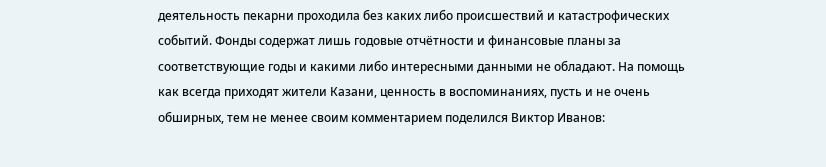деятельность пекарни проходила без каких либо происшествий и катастрофических событий. Фонды содержат лишь годовые отчётности и финансовые планы за соответствующие годы и какими либо интересными данными не обладают. На помощь как всегда приходят жители Казани, ценность в воспоминаниях, пусть и не очень обширных, тем не менее своим комментарием поделился Виктор Иванов: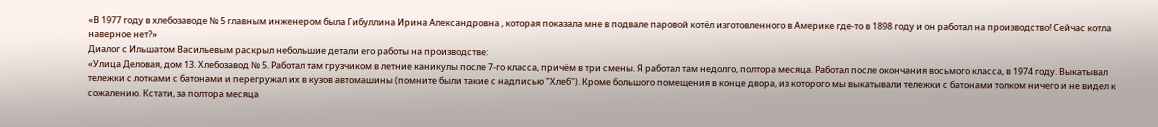«В 1977 году в хлебозаводе № 5 главным инженером была Гибуллина Ирина Александровна , которая показала мне в подвале паровой котёл изготовленного в Америке где-то в 1898 году и он работал на производство! Сейчас котла наверное нет?»
Диалог с Ильшатом Васильевым раскрыл небольшие детали его работы на производстве:
«Улица Деловая, дом 13. Хлебозавод № 5. Работал там грузчиком в летние каникулы после 7-го класса, причём в три смены. Я работал там недолго, полтора месяца. Работал после окончания восьмого класса, в 1974 году. Выкатывал тележки с лотками с батонами и перегружал их в кузов автомашины (помните были такие с надписью "Хлеб"). Кроме большого помещения в конце двора, из которого мы выкатывали тележки с батонами толком ничего и не видел к сожалению. Кстати, за полтора месяца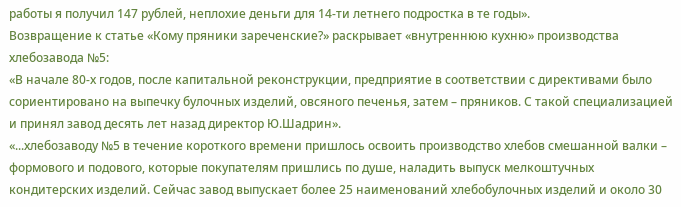работы я получил 147 рублей, неплохие деньги для 14-ти летнего подростка в те годы».
Возвращение к статье «Кому пряники зареченские?» раскрывает «внутреннюю кухню» производства хлебозавода №5:
«В начале 80-х годов, после капитальной реконструкции, предприятие в соответствии с директивами было сориентировано на выпечку булочных изделий, овсяного печенья, затем – пряников. С такой специализацией и принял завод десять лет назад директор Ю.Шадрин».
«...хлебозаводу №5 в течение короткого времени пришлось освоить производство хлебов смешанной валки – формового и подового, которые покупателям пришлись по душе, наладить выпуск мелкоштучных кондитерских изделий. Сейчас завод выпускает более 25 наименований хлебобулочных изделий и около 30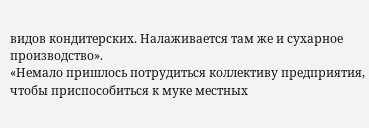видов кондитерских. Налаживается там же и сухарное производство».
«Немало пришлось потрудиться коллективу предприятия, чтобы приспособиться к муке местных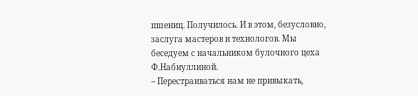пшениц. Получилось. И в этом, безусловно, заслуга мастеров и технологов. Мы беседуем с начальником булочного цеха Ф.Набиуллиной.
– Перестраиваться нам не привыкать,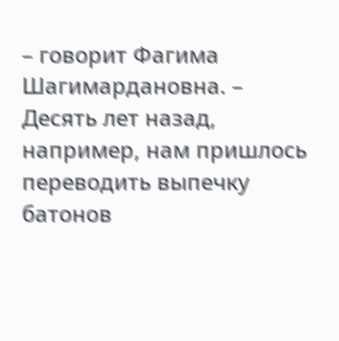– говорит Фагима Шагимардановна. – Десять лет назад, например, нам пришлось переводить выпечку батонов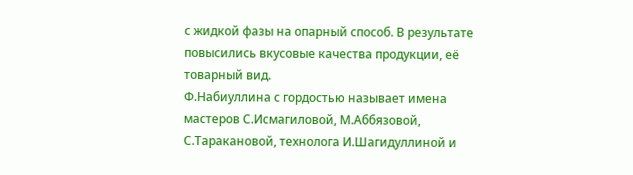с жидкой фазы на опарный способ. В результате повысились вкусовые качества продукции, её товарный вид.
Ф.Набиуллина с гордостью называет имена мастеров С.Исмагиловой, М.Аббязовой, С.Таракановой, технолога И.Шагидуллиной и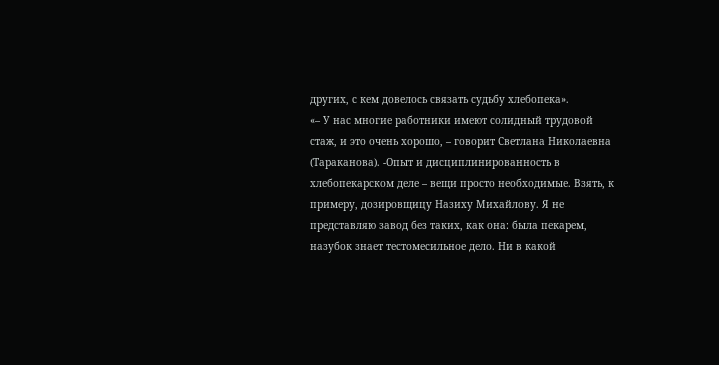других, с кем довелось связать судьбу хлебопека».
«– У нас многие работники имеют солидный трудовой стаж, и это очень хорошо, – говорит Светлана Николаевна (Тараканова). -Опыт и дисциплинированность в хлебопекарском деле – вещи просто необходимые. Взять, к примеру, дозировщицу Назиху Михайлову. Я не представляю завод без таких, как она: была пекарем, назубок знает тестомесильное дело. Ни в какой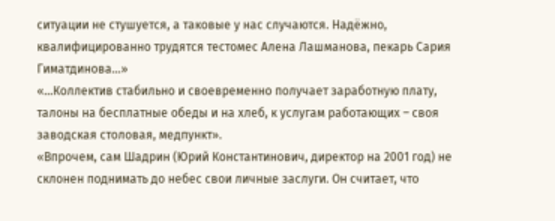ситуации не стушуется, а таковые у нас случаются. Надёжно, квалифицированно трудятся тестомес Алена Лашманова, пекарь Сария Гиматдинова…»
«...Коллектив стабильно и своевременно получает заработную плату, талоны на бесплатные обеды и на хлеб, к услугам работающих – своя заводская столовая, медпункт».
«Впрочем, сам Шадрин (Юрий Константинович, директор на 2001 год) не склонен поднимать до небес свои личные заслуги. Он считает, что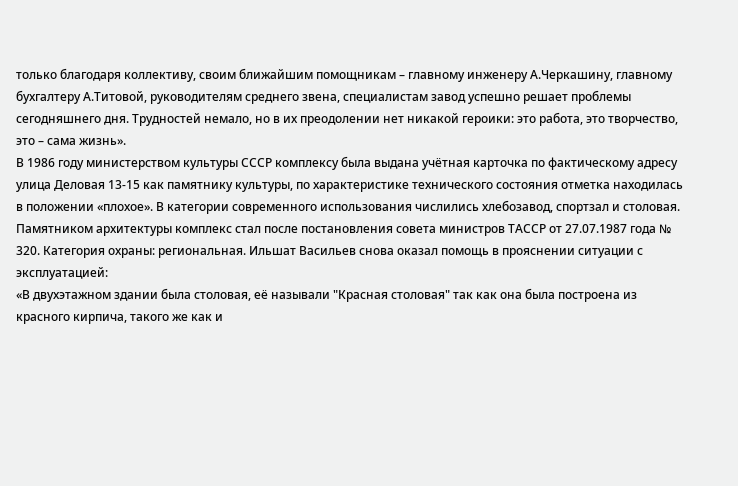только благодаря коллективу, своим ближайшим помощникам – главному инженеру А.Черкашину, главному бухгалтеру А.Титовой, руководителям среднего звена, специалистам завод успешно решает проблемы сегодняшнего дня. Трудностей немало, но в их преодолении нет никакой героики: это работа, это творчество, это – сама жизнь».
В 1986 году министерством культуры СССР комплексу была выдана учётная карточка по фактическому адресу улица Деловая 13-15 как памятнику культуры, по характеристике технического состояния отметка находилась в положении «плохое». В категории современного использования числились хлебозавод, спортзал и столовая. Памятником архитектуры комплекс стал после постановления совета министров ТАССР от 27.07.1987 года № 320. Категория охраны: региональная. Ильшат Васильев снова оказал помощь в прояснении ситуации с эксплуатацией:
«В двухэтажном здании была столовая, её называли "Красная столовая" так как она была построена из красного кирпича, такого же как и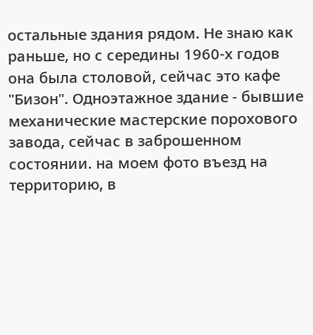остальные здания рядом. Не знаю как раньше, но с середины 1960-х годов она была столовой, сейчас это кафе "Бизон". Одноэтажное здание - бывшие механические мастерские порохового завода, сейчас в заброшенном состоянии. на моем фото въезд на территорию, в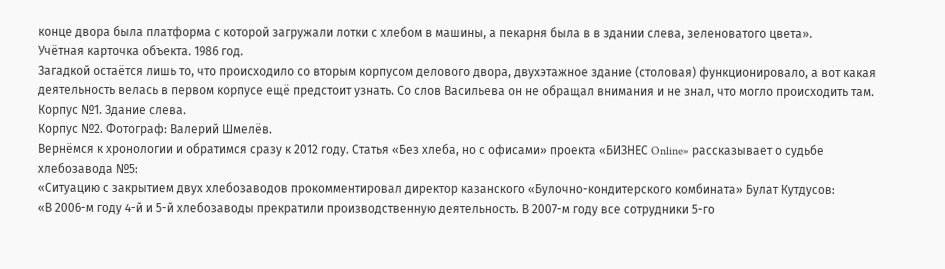конце двора была платформа с которой загружали лотки с хлебом в машины, а пекарня была в в здании слева, зеленоватого цвета».
Учётная карточка объекта. 1986 год.
Загадкой остаётся лишь то, что происходило со вторым корпусом делового двора, двухэтажное здание (столовая) функционировало, а вот какая деятельность велась в первом корпусе ещё предстоит узнать. Со слов Васильева он не обращал внимания и не знал, что могло происходить там.
Корпус №1. Здание слева.
Корпус №2. Фотограф: Валерий Шмелёв.
Вернёмся к хронологии и обратимся сразу к 2012 году. Статья «Без хлеба, но с офисами» проекта «БИЗНЕС Online» рассказывает о судьбе хлебозавода №5:
«Ситуацию с закрытием двух хлебозаводов прокомментировал директор казанского «Булочно-кондитерского комбината» Булат Кутдусов:
«В 2006-м году 4-й и 5-й хлебозаводы прекратили производственную деятельность. В 2007-м году все сотрудники 5-го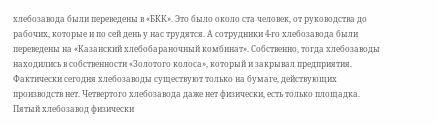хлебозавода были переведены в «БКК». Это было около ста человек, от руководства до рабочих, которые и по сей день у нас трудятся. А сотрудники 4-го хлебозавода были переведены на «Казанский хлебобараночный комбинат». Собственно, тогда хлебозаводы находились в собственности «Золотого колоса», который и закрывал предприятия. Фактически сегодня хлебозаводы существуют только на бумаге, действующих производств нет. Четвертого хлебозавода даже нет физически, есть только площадка. Пятый хлебозавод физически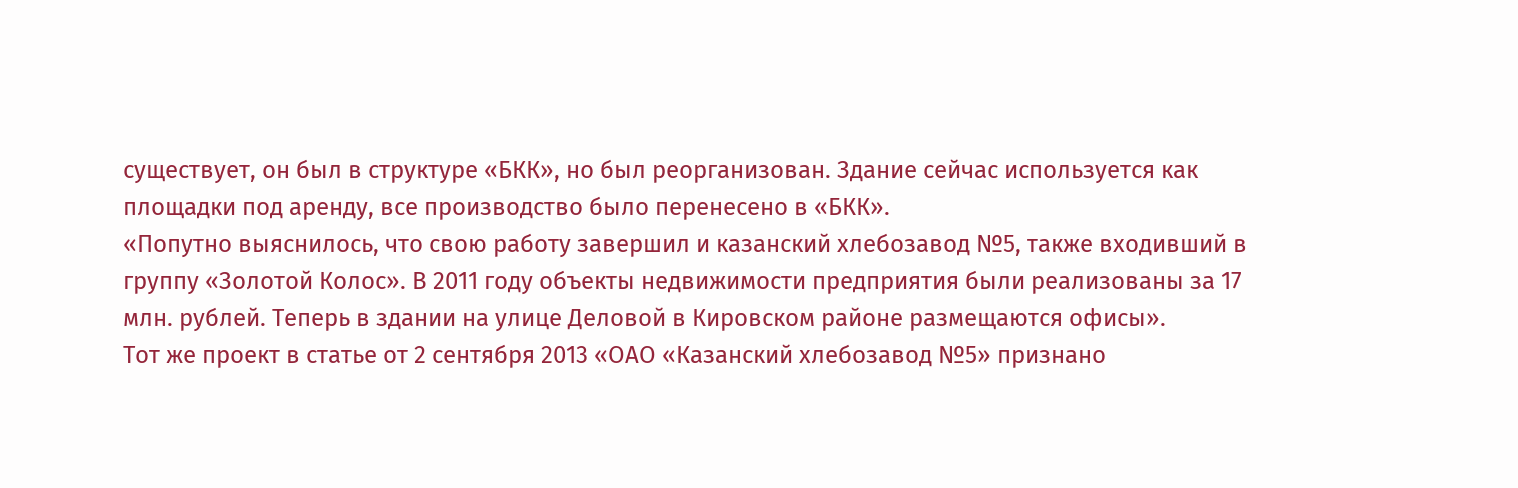существует, он был в структуре «БКК», но был реорганизован. Здание сейчас используется как площадки под аренду, все производство было перенесено в «БКК».
«Попутно выяснилось, что свою работу завершил и казанский хлебозавод №5, также входивший в группу «Золотой Колос». В 2011 году объекты недвижимости предприятия были реализованы за 17 млн. рублей. Теперь в здании на улице Деловой в Кировском районе размещаются офисы».
Тот же проект в статье от 2 сентября 2013 «ОАО «Казанский хлебозавод №5» признано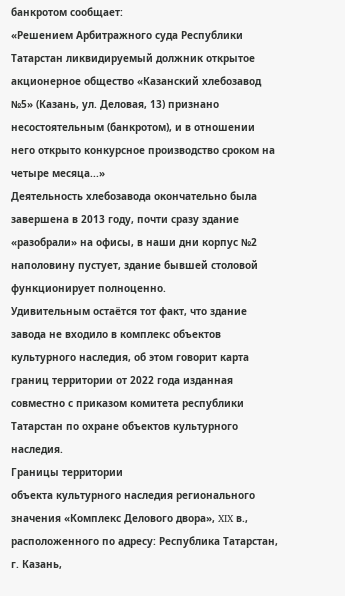банкротом сообщает:
«Решением Арбитражного суда Республики Татарстан ликвидируемый должник открытое акционерное общество «Казанский хлебозавод №5» (Казань, ул. Деловая, 13) признано несостоятельным (банкротом), и в отношении него открыто конкурсное производство сроком на четыре месяца...»
Деятельность хлебозавода окончательно была завершена в 2013 году, почти сразу здание «разобрали» на офисы, в наши дни корпус №2 наполовину пустует, здание бывшей столовой функционирует полноценно.
Удивительным остаётся тот факт, что здание завода не входило в комплекс объектов культурного наследия, об этом говорит карта границ территории от 2022 года изданная совместно с приказом комитета республики Татарстан по охране объектов культурного наследия.
Границы территории
объекта культурного наследия регионального значения «Комплекс Делового двора», XIX в., расположенного по адресу: Республика Татарстан, г. Казань,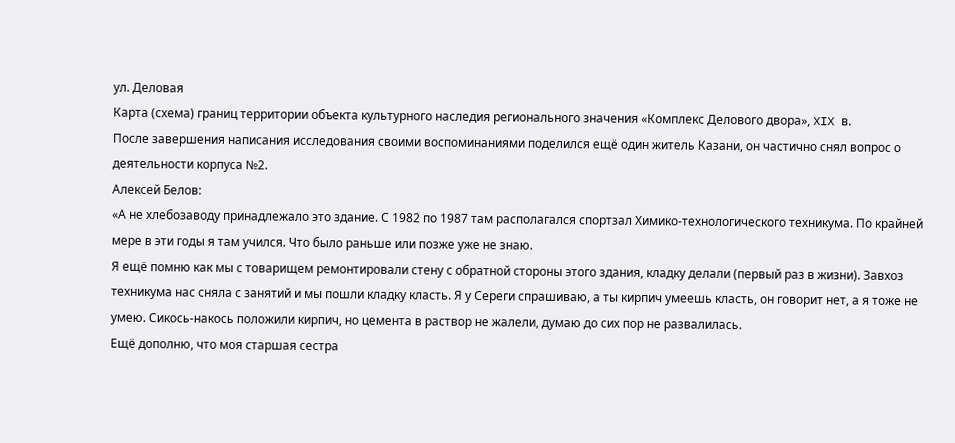ул. Деловая
Карта (схема) границ территории объекта культурного наследия регионального значения «Комплекс Делового двора», XIX в.
После завершения написания исследования своими воспоминаниями поделился ещё один житель Казани, он частично снял вопрос о деятельности корпуса №2.
Алексей Белов:
«А не хлебозаводу принадлежало это здание. С 1982 по 1987 там располагался спортзал Химико-технологического техникума. По крайней мере в эти годы я там учился. Что было раньше или позже уже не знаю.
Я ещё помню как мы с товарищем ремонтировали стену с обратной стороны этого здания, кладку делали (первый раз в жизни). Завхоз техникума нас сняла с занятий и мы пошли кладку класть. Я у Сереги спрашиваю, а ты кирпич умеешь класть, он говорит нет, а я тоже не умею. Сикось-накось положили кирпич, но цемента в раствор не жалели, думаю до сих пор не развалилась.
Ещё дополню, что моя старшая сестра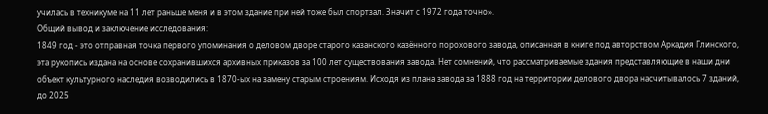училась в техникуме на 11 лет раньше меня и в этом здание при ней тоже был спортзал. Значит с 1972 года точно».
Общий вывод и заключение исследования:
1849 год - это отправная точка первого упоминания о деловом дворе старого казанского казённого порохового завода, описанная в книге под авторством Аркадия Глинского, эта рукопись издана на основе сохранившихся архивных приказов за 100 лет существования завода. Нет сомнений, что рассматриваемые здания представляющие в наши дни объект культурного наследия возводились в 1870-ых на замену старым строениям. Исходя из плана завода за 1888 год на территории делового двора насчитывалось 7 зданий, до 2025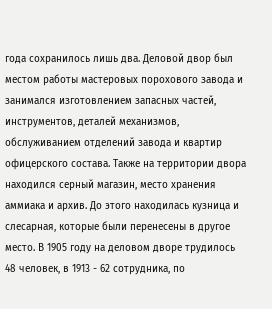года сохранилось лишь два. Деловой двор был местом работы мастеровых порохового завода и занимался изготовлением запасных частей, инструментов, деталей механизмов, обслуживанием отделений завода и квартир офицерского состава. Также на территории двора находился серный магазин, место хранения аммиака и архив. До этого находилась кузница и слесарная, которые были перенесены в другое место. В 1905 году на деловом дворе трудилось 48 человек, в 1913 - 62 сотрудника, по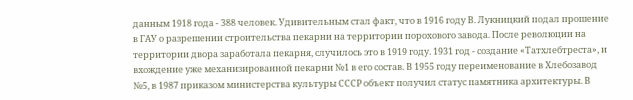данным 1918 года - 388 человек. Удивительным стал факт, что в 1916 году В. Лукницкий подал прошение в ГАУ о разрешении строительства пекарни на территории порохового завода. После революции на территории двора заработала пекарня, случилось это в 1919 году. 1931 год - создание «Татхлебтреста», и вхождение уже механизированной пекарни №1 в его состав. В 1955 году переименование в Хлебозавод №5, в 1987 приказом министерства культуры СССР объект получил статус памятника архитектуры. В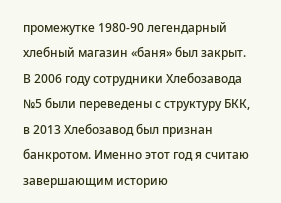промежутке 1980-90 легендарный хлебный магазин «баня» был закрыт. В 2006 году сотрудники Хлебозавода №5 были переведены с структуру БКК, в 2013 Хлебозавод был признан банкротом. Именно этот год я считаю завершающим историю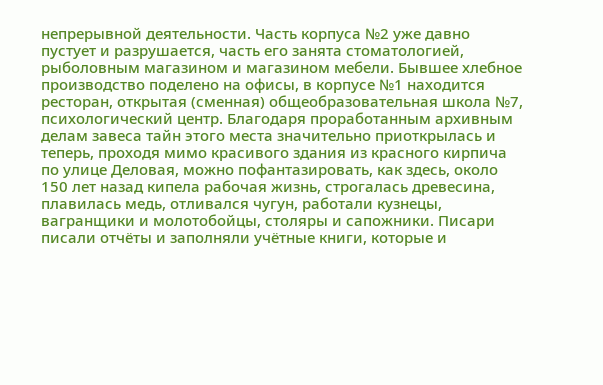непрерывной деятельности. Часть корпуса №2 уже давно пустует и разрушается, часть его занята стоматологией, рыболовным магазином и магазином мебели. Бывшее хлебное производство поделено на офисы, в корпусе №1 находится ресторан, открытая (сменная) общеобразовательная школа №7, психологический центр. Благодаря проработанным архивным делам завеса тайн этого места значительно приоткрылась и теперь, проходя мимо красивого здания из красного кирпича по улице Деловая, можно пофантазировать, как здесь, около 150 лет назад кипела рабочая жизнь, строгалась древесина, плавилась медь, отливался чугун, работали кузнецы, вагранщики и молотобойцы, столяры и сапожники. Писари писали отчёты и заполняли учётные книги, которые и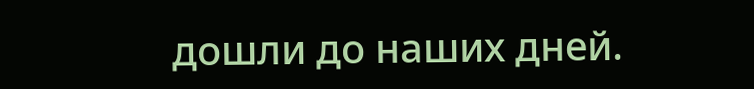дошли до наших дней.